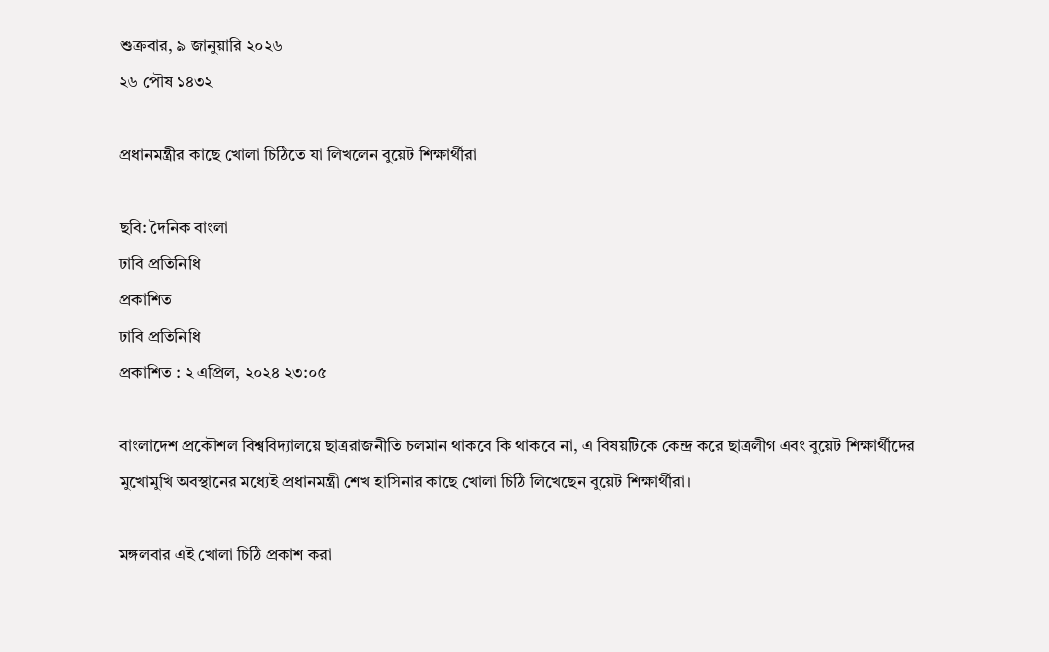শুক্রবার, ৯ জানুয়ারি ২০২৬
২৬ পৌষ ১৪৩২

প্রধানমন্ত্রীর কাছে খোলা চিঠিতে যা লিখলেন বুয়েট শিক্ষার্থীরা

ছবি: দৈনিক বাংলা
ঢাবি প্রতিনিধি
প্রকাশিত
ঢাবি প্রতিনিধি
প্রকাশিত : ২ এপ্রিল, ২০২৪ ২৩:০৫

বাংলাদেশ প্রকৌশল বিশ্ববিদ্যালয়ে ছাত্ররাজনীতি চলমান থাকবে কি থাকবে না, এ বিষয়টিকে কেন্দ্র করে ছাত্রলীগ এবং বুয়েট শিক্ষার্থীদের মুখোমুখি অবস্থানের মধ্যেই প্রধানমন্ত্রী শেখ হাসিনার কাছে খোলা চিঠি লিখেছেন বুয়েট শিক্ষার্থীরা।

মঙ্গলবার এই খোলা চিঠি প্রকাশ করা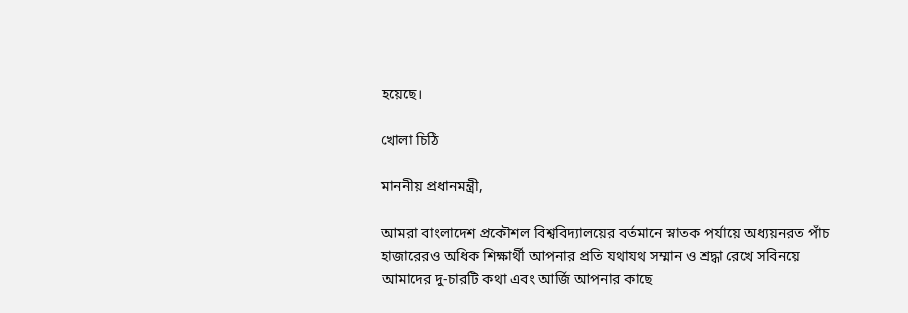হয়েছে।

খোলা চিঠি

মাননীয় প্রধানমন্ত্রী,

আমরা বাংলাদেশ প্রকৌশল বিশ্ববিদ্যালয়ের বর্তমানে স্নাতক পর্যায়ে অধ্যয়নরত পাঁচ হাজারেরও অধিক শিক্ষার্থী আপনার প্রতি যথাযথ সম্মান ও শ্রদ্ধা রেখে সবিনয়ে আমাদের দু-চারটি কথা এবং আর্জি আপনার কাছে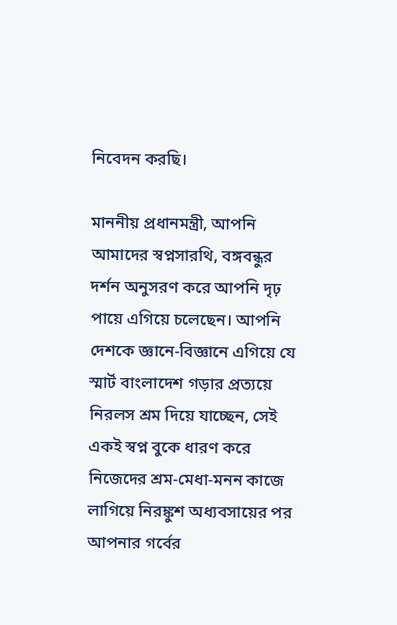নিবেদন করছি।

মাননীয় প্রধানমন্ত্রী, আপনি আমাদের স্বপ্নসারথি, বঙ্গবন্ধুর দর্শন অনুসরণ করে আপনি দৃঢ় পায়ে এগিয়ে চলেছেন। আপনি দেশকে জ্ঞানে-বিজ্ঞানে এগিয়ে যে স্মার্ট বাংলাদেশ গড়ার প্রত্যয়ে নিরলস শ্রম দিয়ে যাচ্ছেন, সেই একই স্বপ্ন বুকে ধারণ করে নিজেদের শ্রম-মেধা-মনন কাজে লাগিয়ে নিরঙ্কুশ অধ্যবসায়ের পর আপনার গর্বের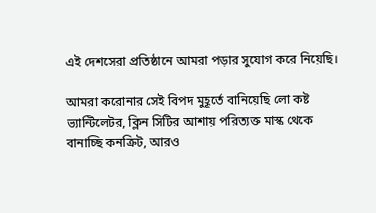এই দেশসেরা প্রতিষ্ঠানে আমরা পড়ার সুযোগ করে নিয়েছি।

আমরা করোনার সেই বিপদ মুহূর্তে বানিয়েছি লো কষ্ট ভ্যান্টিলেটর, ক্লিন সিটির আশায় পরিত্যক্ত মাস্ক থেকে বানাচ্ছি কনক্রিট, আরও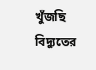খুঁজছি বিদ্যুতের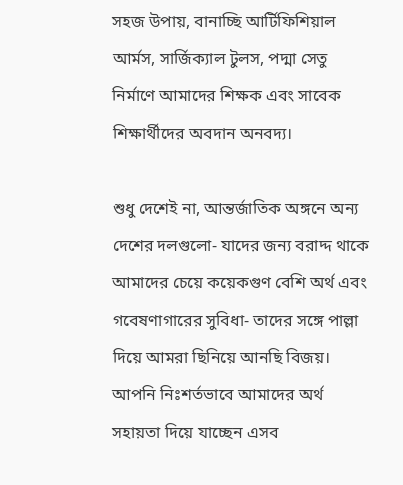সহজ উপায়, বানাচ্ছি আর্টিফিশিয়াল আর্মস, সার্জিক্যাল টুলস, পদ্মা সেতু নির্মাণে আমাদের শিক্ষক এবং সাবেক শিক্ষার্থীদের অবদান অনবদ্য।

শুধু দেশেই না, আন্তর্জাতিক অঙ্গনে অন্য দেশের দলগুলো- যাদের জন্য বরাদ্দ থাকে আমাদের চেয়ে কয়েকগুণ বেশি অর্থ এবং গবেষণাগারের সুবিধা- তাদের সঙ্গে পাল্লা দিয়ে আমরা ছিনিয়ে আনছি বিজয়। আপনি নিঃশর্তভাবে আমাদের অর্থ সহায়তা দিয়ে যাচ্ছেন এসব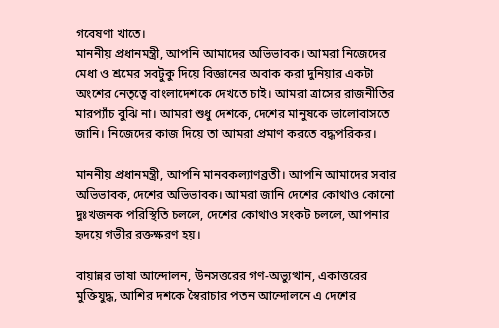গবেষণা খাতে।
মাননীয় প্রধানমন্ত্রী, আপনি আমাদের অভিভাবক। আমরা নিজেদের মেধা ও শ্রমের সবটুকু দিয়ে বিজ্ঞানের অবাক করা দুনিয়ার একটা অংশের নেতৃত্বে বাংলাদেশকে দেখতে চাই। আমরা ত্রাসের রাজনীতির মারপ্যাঁচ বুঝি না। আমরা শুধু দেশকে, দেশের মানুষকে ভালোবাসতে জানি। নিজেদের কাজ দিয়ে তা আমরা প্রমাণ করতে বদ্ধপরিকর।

মাননীয় প্রধানমন্ত্রী, আপনি মানবকল্যাণব্রতী। আপনি আমাদের সবার অভিভাবক, দেশের অভিভাবক। আমরা জানি দেশের কোথাও কোনো দুঃখজনক পরিস্থিতি চললে, দেশের কোথাও সংকট চললে, আপনার হৃদয়ে গভীর রক্তক্ষরণ হয়।

বায়ান্নর ভাষা আন্দোলন, উনসত্তরের গণ-অভ্যুত্থান, একাত্তরের মুক্তিযুদ্ধ, আশির দশকে স্বৈরাচার পতন আন্দোলনে এ দেশের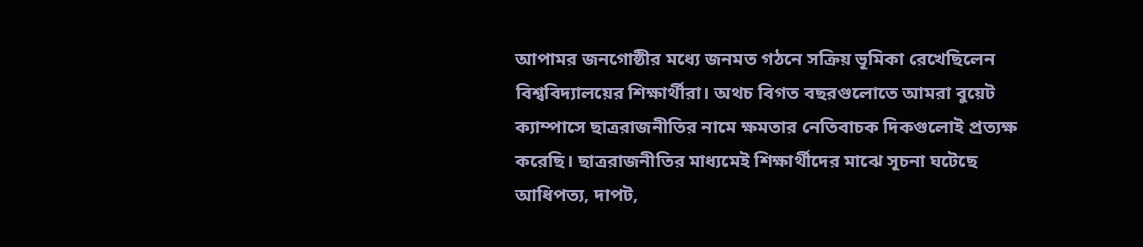আপামর জনগোষ্ঠীর মধ্যে জনমত গঠনে সক্রিয় ভূমিকা রেখেছিলেন বিশ্ববিদ্যালয়ের শিক্ষার্থীরা। অথচ বিগত বছরগুলোতে আমরা বুয়েট ক্যাম্পাসে ছাত্ররাজনীতির নামে ক্ষমতার নেতিবাচক দিকগুলোই প্রত্যক্ষ করেছি। ছাত্ররাজনীতির মাধ্যমেই শিক্ষার্থীদের মাঝে সূচনা ঘটেছে আধিপত্য, দাপট,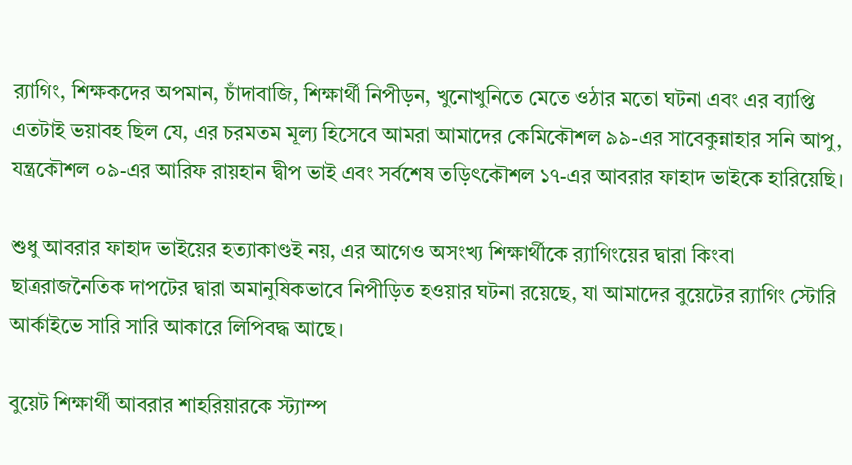র‌্যাগিং, শিক্ষকদের অপমান, চাঁদাবাজি, শিক্ষার্থী নিপীড়ন, খুনোখুনিতে মেতে ওঠার মতো ঘটনা এবং এর ব্যাপ্তি এতটাই ভয়াবহ ছিল যে, এর চরমতম মূল্য হিসেবে আমরা আমাদের কেমিকৌশল ৯৯-এর সাবেকুন্নাহার সনি আপু, যন্ত্রকৌশল ০৯-এর আরিফ রায়হান দ্বীপ ভাই এবং সর্বশেষ তড়িৎকৌশল ১৭-এর আবরার ফাহাদ ভাইকে হারিয়েছি।

শুধু আবরার ফাহাদ ভাইয়ের হত্যাকাণ্ডই নয়, এর আগেও অসংখ্য শিক্ষার্থীকে র‌্যাগিংয়ের দ্বারা কিংবা ছাত্ররাজনৈতিক দাপটের দ্বারা অমানুষিকভাবে নিপীড়িত হওয়ার ঘটনা রয়েছে, যা আমাদের বুয়েটের র‌্যাগিং স্টোরি আর্কাইভে সারি সারি আকারে লিপিবদ্ধ আছে।

বুয়েট শিক্ষার্থী আবরার শাহরিয়ারকে স্ট্যাম্প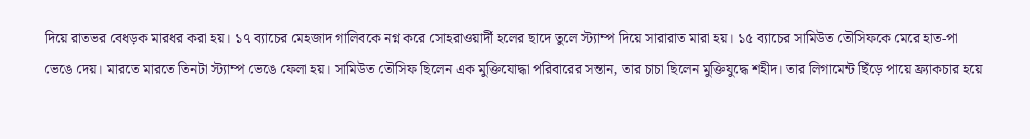দিয়ে রাতভর বেধড়ক মারধর করা হয়। ১৭ ব্যাচের মেহজাদ গালিবকে নগ্ন করে সোহরাওয়ার্দী হলের ছাদে তুলে স্ট্যাম্প দিয়ে সারারাত মারা হয়। ১৫ ব্যাচের সামিউত তৌসিফকে মেরে হাত-পা ভেঙে দেয়। মারতে মারতে তিনটা স্ট্যাম্প ভেঙে ফেলা হয়। সামিউত তৌসিফ ছিলেন এক মুক্তিযোদ্ধা পরিবারের সন্তান, তার চাচা ছিলেন মুক্তিযুদ্ধে শহীদ। তার লিগামেন্ট ছিঁড়ে পায়ে ফ্র্যাকচার হয়ে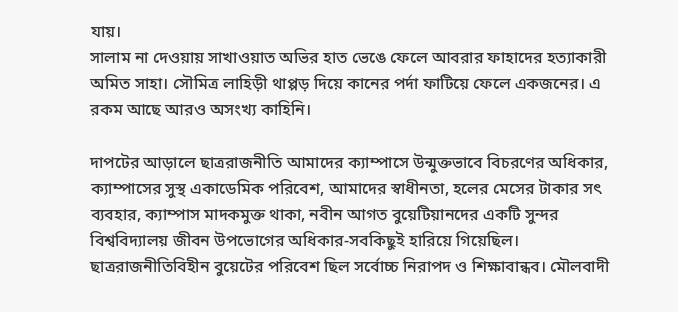যায়।
সালাম না দেওয়ায় সাখাওয়াত অভির হাত ভেঙে ফেলে আবরার ফাহাদের হত্যাকারী অমিত সাহা। সৌমিত্র লাহিড়ী থাপ্পড় দিয়ে কানের পর্দা ফাটিয়ে ফেলে একজনের। এ রকম আছে আরও অসংখ্য কাহিনি।

দাপটের আড়ালে ছাত্ররাজনীতি আমাদের ক্যাম্পাসে উন্মুক্তভাবে বিচরণের অধিকার, ক্যাম্পাসের সুস্থ একাডেমিক পরিবেশ, আমাদের স্বাধীনতা, হলের মেসের টাকার সৎ ব্যবহার, ক্যাম্পাস মাদকমুক্ত থাকা, নবীন আগত বুয়েটিয়ানদের একটি সুন্দর বিশ্ববিদ্যালয় জীবন উপভোগের অধিকার-সবকিছুই হারিয়ে গিয়েছিল। ছাত্ররাজনীতিবিহীন বুয়েটের পরিবেশ ছিল সর্বোচ্চ নিরাপদ ও শিক্ষাবান্ধব। মৌলবাদী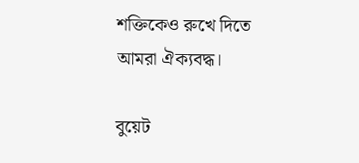শক্তিকেও রুখে দিতে আমরা ঐক্যবদ্ধ।

বুয়েট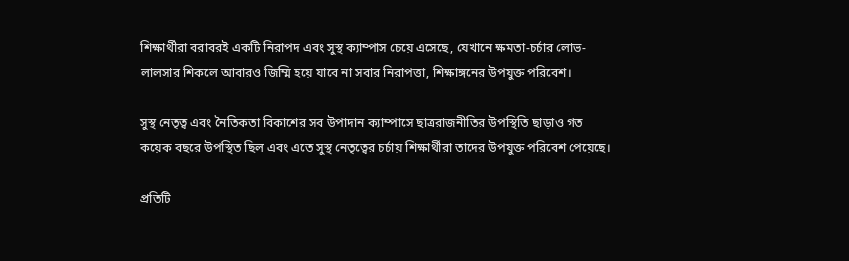শিক্ষার্থীরা বরাবরই একটি নিরাপদ এবং সুস্থ ক্যাম্পাস চেয়ে এসেছে, যেখানে ক্ষমতা-চর্চার লোভ-লালসার শিকলে আবারও জিম্মি হয়ে যাবে না সবার নিরাপত্তা, শিক্ষাঙ্গনের উপযুক্ত পরিবেশ।

সুস্থ নেতৃত্ব এবং নৈতিকতা বিকাশের সব উপাদান ক্যাম্পাসে ছাত্ররাজনীতির উপস্থিতি ছাড়াও গত কয়েক বছরে উপস্থিত ছিল এবং এতে সুস্থ নেতৃত্বের চর্চায় শিক্ষার্থীরা তাদের উপযুক্ত পরিবেশ পেয়েছে।

প্রতিটি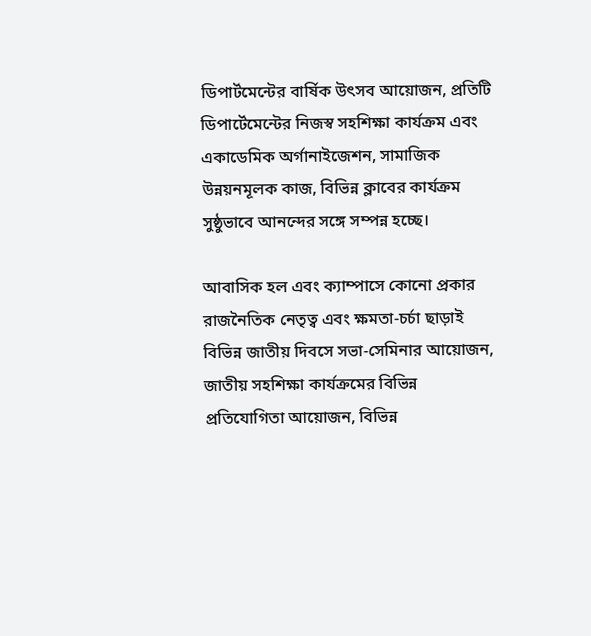ডিপার্টমেন্টের বার্ষিক উৎসব আয়োজন, প্রতিটি ডিপার্টেমেন্টের নিজস্ব সহশিক্ষা কার্যক্রম এবং একাডেমিক অর্গানাইজেশন, সামাজিক উন্নয়নমূলক কাজ, বিভিন্ন ক্লাবের কার্যক্রম সুষ্ঠুভাবে আনন্দের সঙ্গে সম্পন্ন হচ্ছে।

আবাসিক হল এবং ক্যাম্পাসে কোনো প্রকার রাজনৈতিক নেতৃত্ব এবং ক্ষমতা-চর্চা ছাড়াই বিভিন্ন জাতীয় দিবসে সভা-সেমিনার আয়োজন, জাতীয় সহশিক্ষা কার্যক্রমের বিভিন্ন প্রতিযোগিতা আয়োজন, বিভিন্ন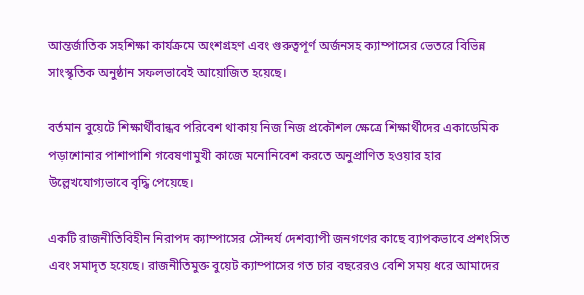আন্তর্জাতিক সহশিক্ষা কার্যক্রমে অংশগ্রহণ এবং গুরুত্বপূর্ণ অর্জনসহ ক্যাম্পাসের ভেতরে বিভিন্ন সাংস্কৃতিক অনুষ্ঠান সফলভাবেই আয়োজিত হয়েছে।

বর্তমান বুয়েটে শিক্ষার্থীবান্ধব পরিবেশ থাকায় নিজ নিজ প্রকৌশল ক্ষেত্রে শিক্ষার্থীদের একাডেমিক পড়াশোনার পাশাপাশি গবেষণামুখী কাজে মনোনিবেশ করতে অনুপ্রাণিত হওয়ার হার উল্লেখযোগ্যভাবে বৃদ্ধি পেয়েছে।

একটি রাজনীতিবিহীন নিরাপদ ক্যাম্পাসের সৌন্দর্য দেশব্যাপী জনগণের কাছে ব্যাপকভাবে প্রশংসিত এবং সমাদৃত হয়েছে। রাজনীতিমুক্ত বুয়েট ক্যাম্পাসের গত চার বছরেরও বেশি সময় ধরে আমাদের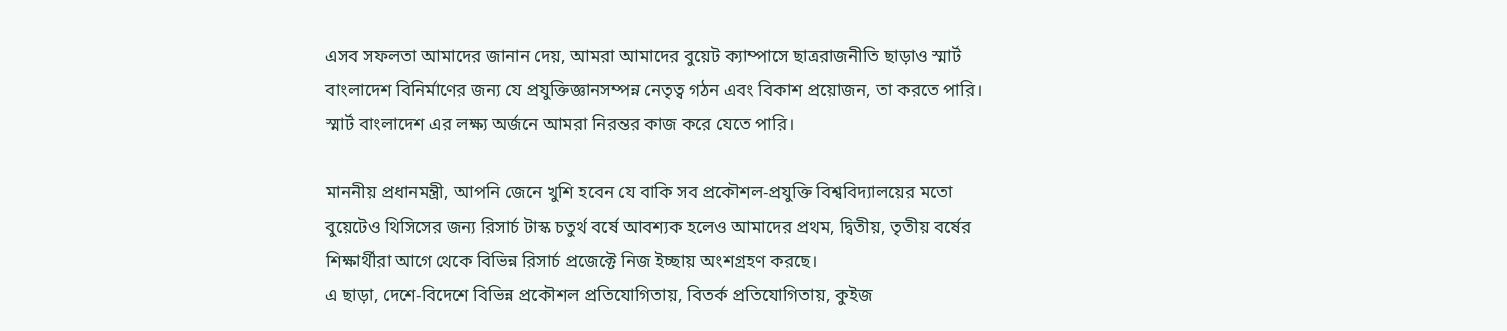এসব সফলতা আমাদের জানান দেয়, আমরা আমাদের বুয়েট ক্যাম্পাসে ছাত্ররাজনীতি ছাড়াও স্মার্ট বাংলাদেশ বিনির্মাণের জন্য যে প্রযুক্তিজ্ঞানসম্পন্ন নেতৃত্ব গঠন এবং বিকাশ প্রয়োজন, তা করতে পারি। স্মার্ট বাংলাদেশ এর লক্ষ্য অর্জনে আমরা নিরন্তর কাজ করে যেতে পারি।

মাননীয় প্রধানমন্ত্রী, আপনি জেনে খুশি হবেন যে বাকি সব প্রকৌশল-প্রযুক্তি বিশ্ববিদ্যালয়ের মতো বুয়েটেও থিসিসের জন্য রিসার্চ টাস্ক চতুর্থ বর্ষে আবশ্যক হলেও আমাদের প্রথম, দ্বিতীয়, তৃতীয় বর্ষের শিক্ষার্থীরা আগে থেকে বিভিন্ন রিসার্চ প্রজেক্টে নিজ ইচ্ছায় অংশগ্রহণ করছে।
এ ছাড়া, দেশে-বিদেশে বিভিন্ন প্রকৌশল প্রতিযোগিতায়, বিতর্ক প্রতিযোগিতায়, কুইজ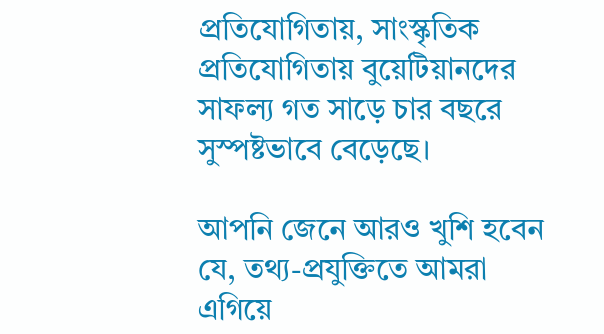প্রতিযোগিতায়, সাংস্কৃতিক প্রতিযোগিতায় বুয়েটিয়ানদের সাফল্য গত সাড়ে চার বছরে সুস্পষ্টভাবে বেড়েছে।

আপনি জেনে আরও খুশি হবেন যে, তথ্য-প্রযুক্তিতে আমরা এগিয়ে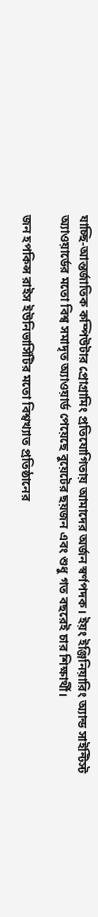যাচ্ছি-আন্তর্জাতিক কম্পিউটার প্রোগ্রামিং প্রতিযোগিতায় আমাদের অর্জন স্বর্ণপদক। ইয়ং ইঞ্জিনিয়ারিং অ্যান্ড সাইন্টিস্ট অ্যাওয়ার্ডের মতো বিশ্ব সমাদৃত অ্যাওয়ার্ড পেয়েছে বুয়েটের ছয়জন এবং শুধু গত বছরেই চার শিক্ষার্থী।

জন হপকিন্স রাইস ইউনিভার্সিটির মতো বিশ্বখ্যাত প্রতিষ্ঠানের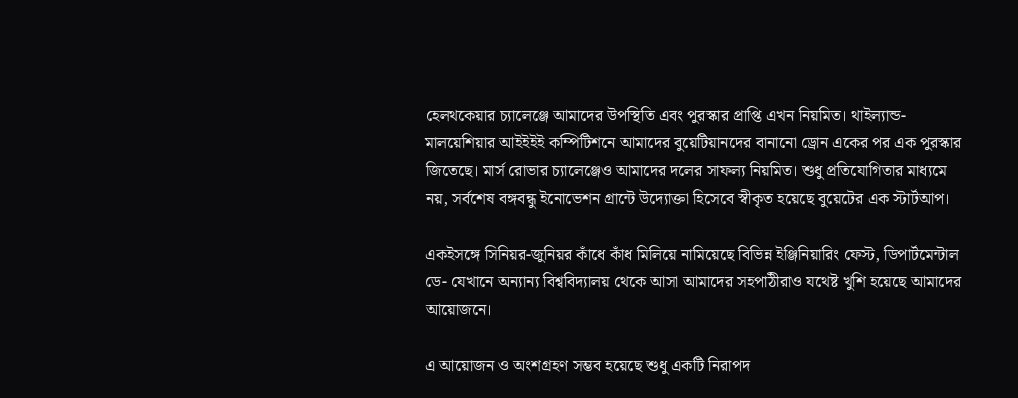হেলথকেয়ার চ্যালেঞ্জে আমাদের উপস্থিতি এবং পুরস্কার প্রাপ্তি এখন নিয়মিত। থাইল্যান্ড-মালয়েশিয়ার আইইইই কম্পিটিশনে আমাদের বুয়েটিয়ানদের বানানো ড্রোন একের পর এক পুরস্কার জিতেছে। মার্স রোভার চ্যালেঞ্জেও আমাদের দলের সাফল্য নিয়মিত। শুধু প্রতিযোগিতার মাধ্যমে নয়, সর্বশেষ বঙ্গবন্ধু ইনোভেশন গ্রান্টে উদ্যোক্তা হিসেবে স্বীকৃত হয়েছে বুয়েটের এক স্টার্টআপ।

একইসঙ্গে সিনিয়র-জুনিয়র কাঁধে কাঁধ মিলিয়ে নামিয়েছে বিভিন্ন ইঞ্জিনিয়ারিং ফেস্ট, ডিপার্টমেন্টাল ডে- যেখানে অন্যান্য বিশ্ববিদ্যালয় থেকে আসা আমাদের সহপাঠীরাও যথেষ্ট খুশি হয়েছে আমাদের আয়োজনে।

এ আয়োজন ও অংশগ্রহণ সম্ভব হয়েছে শুধু একটি নিরাপদ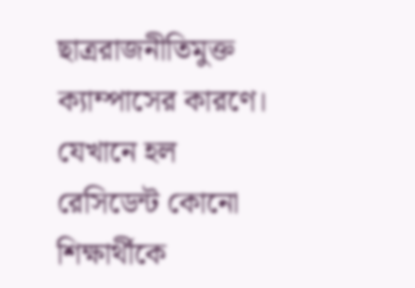ছাত্ররাজনীতিমুক্ত ক্যাম্পাসের কারণে। যেখানে হল রেসিডেন্ট কোনো শিক্ষার্থীকে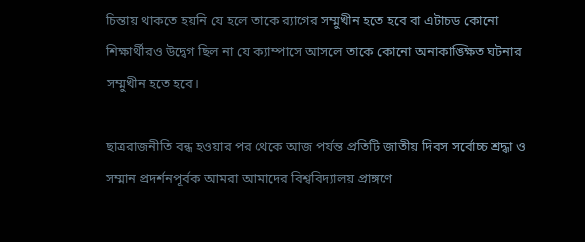চিন্তায় থাকতে হয়নি যে হলে তাকে র‌্যাগের সম্মুখীন হতে হবে বা এটাচড কোনো শিক্ষার্থীরও উদ্বেগ ছিল না যে ক্যাম্পাসে আসলে তাকে কোনো অনাকাঙ্ক্ষিত ঘটনার সম্মুখীন হতে হবে।

ছাত্ররাজনীতি বন্ধ হওয়ার পর থেকে আজ পর্যন্ত প্রতিটি জাতীয় দিবস সর্বোচ্চ শ্রদ্ধা ও সম্মান প্রদর্শনপূর্বক আমরা আমাদের বিশ্ববিদ্যালয় প্রাঙ্গণে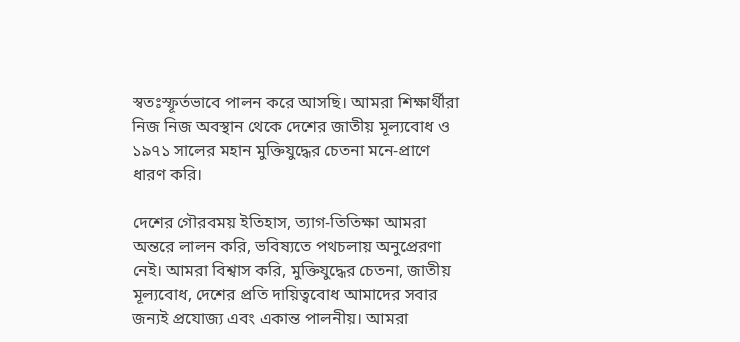স্বতঃস্ফূর্তভাবে পালন করে আসছি। আমরা শিক্ষার্থীরা নিজ নিজ অবস্থান থেকে দেশের জাতীয় মূল্যবোধ ও ১৯৭১ সালের মহান মুক্তিযুদ্ধের চেতনা মনে-প্রাণে ধারণ করি।

দেশের গৌরবময় ইতিহাস, ত্যাগ-তিতিক্ষা আমরা অন্তরে লালন করি, ভবিষ্যতে পথচলায় অনুপ্রেরণা নেই। আমরা বিশ্বাস করি, মুক্তিযুদ্ধের চেতনা, জাতীয় মূল্যবোধ, দেশের প্রতি দায়িত্ববোধ আমাদের সবার জন্যই প্রযোজ্য এবং একান্ত পালনীয়। আমরা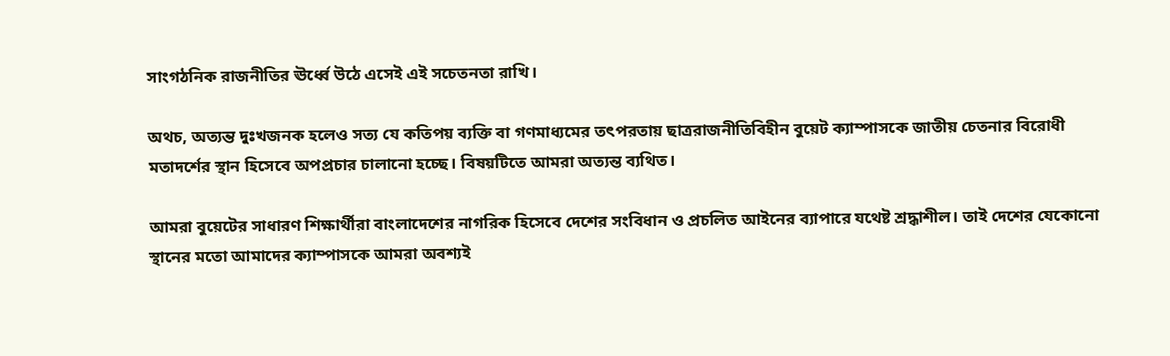সাংগঠনিক রাজনীতির ঊর্ধ্বে উঠে এসেই এই সচেতনতা রাখি।

অথচ, অত্যন্ত দুঃখজনক হলেও সত্য যে কতিপয় ব্যক্তি বা গণমাধ্যমের তৎপরতায় ছাত্ররাজনীতিবিহীন বুয়েট ক্যাম্পাসকে জাতীয় চেতনার বিরোধী মতাদর্শের স্থান হিসেবে অপপ্রচার চালানো হচ্ছে। বিষয়টিতে আমরা অত্যন্ত ব্যথিত।

আমরা বুয়েটের সাধারণ শিক্ষার্থীরা বাংলাদেশের নাগরিক হিসেবে দেশের সংবিধান ও প্রচলিত আইনের ব্যাপারে যথেষ্ট শ্রদ্ধাশীল। তাই দেশের যেকোনো স্থানের মতো আমাদের ক্যাম্পাসকে আমরা অবশ্যই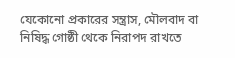যেকোনো প্রকারের সন্ত্রাস, মৌলবাদ বা নিষিদ্ধ গোষ্ঠী থেকে নিরাপদ রাখতে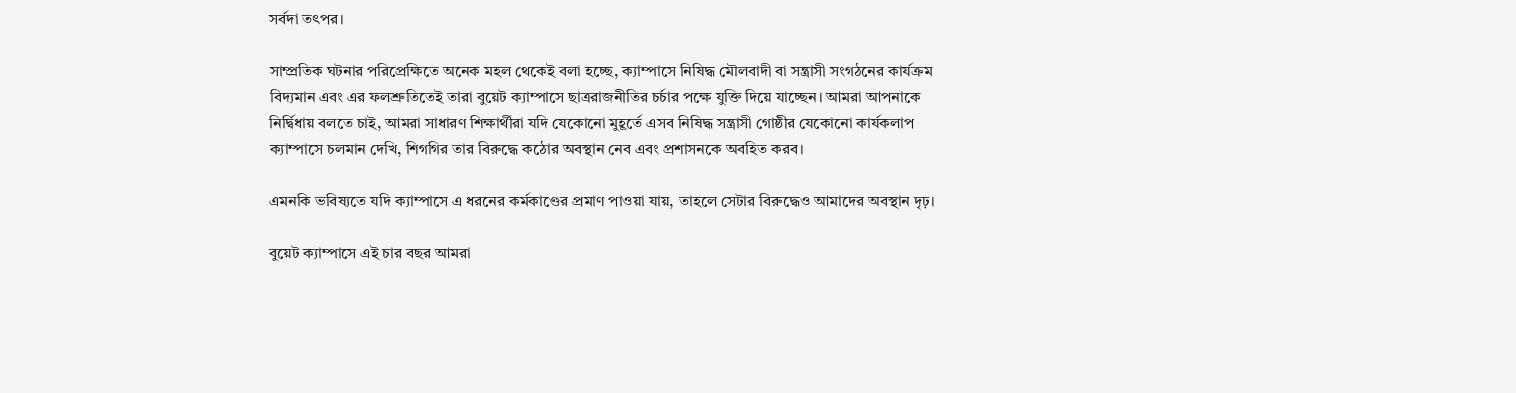সর্বদা তৎপর।

সাম্প্রতিক ঘটনার পরিপ্রেক্ষিতে অনেক মহল থেকেই বলা হচ্ছে, ক্যাম্পাসে নিষিদ্ধ মৌলবাদী বা সন্ত্রাসী সংগঠনের কার্যক্রম বিদ্যমান এবং এর ফলশ্রুতিতেই তারা বুয়েট ক্যাম্পাসে ছাত্ররাজনীতির চর্চার পক্ষে যুক্তি দিয়ে যাচ্ছেন। আমরা আপনাকে নির্দ্বিধায় বলতে চাই, আমরা সাধারণ শিক্ষার্থীরা যদি যেকোনো মুহূর্তে এসব নিষিদ্ধ সন্ত্রাসী গোষ্ঠীর যেকোনো কার্যকলাপ ক্যাম্পাসে চলমান দেখি, শিগগির তার বিরুদ্ধে কঠোর অবস্থান নেব এবং প্রশাসনকে অবহিত করব।

এমনকি ভবিষ্যতে যদি ক্যাম্পাসে এ ধরনের কর্মকাণ্ডের প্রমাণ পাওয়া যায়, তাহলে সেটার বিরুদ্ধেও আমাদের অবস্থান দৃঢ়।

বুয়েট ক্যাম্পাসে এই চার বছর আমরা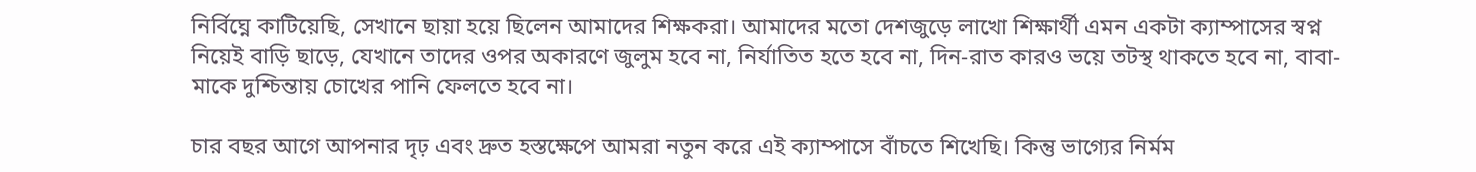নির্বিঘ্নে কাটিয়েছি, সেখানে ছায়া হয়ে ছিলেন আমাদের শিক্ষকরা। আমাদের মতো দেশজুড়ে লাখো শিক্ষার্থী এমন একটা ক্যাম্পাসের স্বপ্ন নিয়েই বাড়ি ছাড়ে, যেখানে তাদের ওপর অকারণে জুলুম হবে না, নির্যাতিত হতে হবে না, দিন-রাত কারও ভয়ে তটস্থ থাকতে হবে না, বাবা-মাকে দুশ্চিন্তায় চোখের পানি ফেলতে হবে না।

চার বছর আগে আপনার দৃঢ় এবং দ্রুত হস্তক্ষেপে আমরা নতুন করে এই ক্যাম্পাসে বাঁচতে শিখেছি। কিন্তু ভাগ্যের নির্মম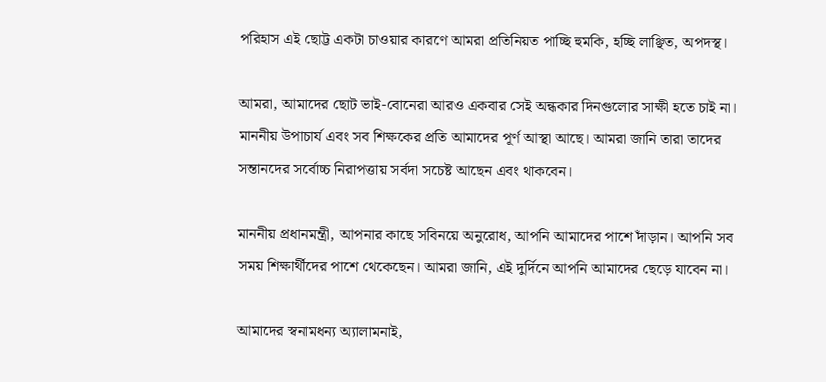পরিহাস এই ছোট্ট একটা চাওয়ার কারণে আমরা প্রতিনিয়ত পাচ্ছি হুমকি, হচ্ছি লাঞ্ছিত, অপদস্থ।

আমরা, আমাদের ছোট ভাই-বোনেরা আরও একবার সেই অন্ধকার দিনগুলোর সাক্ষী হতে চাই না। মাননীয় উপাচার্য এবং সব শিক্ষকের প্রতি আমাদের পূর্ণ আস্থা আছে। আমরা জানি তারা তাদের সন্তানদের সর্বোচ্চ নিরাপত্তায় সর্বদা সচেষ্ট আছেন এবং থাকবেন।

মাননীয় প্রধানমন্ত্রী, আপনার কাছে সবিনয়ে অনুরোধ, আপনি আমাদের পাশে দাঁড়ান। আপনি সব সময় শিক্ষার্থীদের পাশে থেকেছেন। আমরা জানি, এই দুর্দিনে আপনি আমাদের ছেড়ে যাবেন না।

আমাদের স্বনামধন্য অ্যালামনাই,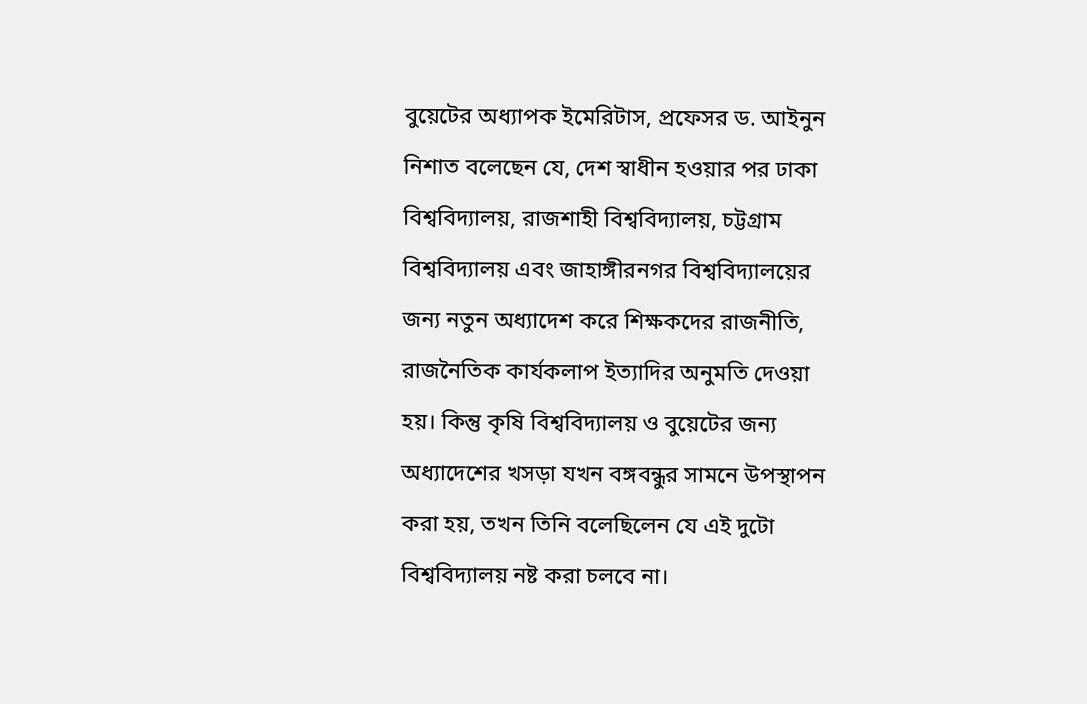বুয়েটের অধ্যাপক ইমেরিটাস, প্রফেসর ড. আইনুন নিশাত বলেছেন যে, দেশ স্বাধীন হওয়ার পর ঢাকা বিশ্ববিদ্যালয়, রাজশাহী বিশ্ববিদ্যালয়, চট্টগ্রাম বিশ্ববিদ্যালয় এবং জাহাঙ্গীরনগর বিশ্ববিদ্যালয়ের জন্য নতুন অধ্যাদেশ করে শিক্ষকদের রাজনীতি, রাজনৈতিক কার্যকলাপ ইত্যাদির অনুমতি দেওয়া হয়। কিন্তু কৃষি বিশ্ববিদ্যালয় ও বুয়েটের জন্য অধ্যাদেশের খসড়া যখন বঙ্গবন্ধুর সামনে উপস্থাপন করা হয়, তখন তিনি বলেছিলেন যে এই দুটো বিশ্ববিদ্যালয় নষ্ট করা চলবে না।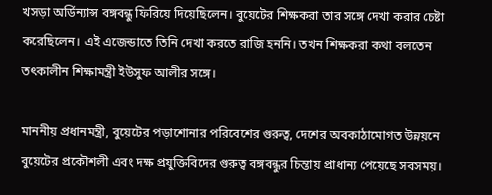খসড়া অর্ডিন্যান্স বঙ্গবন্ধু ফিরিয়ে দিয়েছিলেন। বুয়েটের শিক্ষকরা তার সঙ্গে দেখা করার চেষ্টা করেছিলেন। এই এজেন্ডাতে তিনি দেখা করতে রাজি হননি। তখন শিক্ষকরা কথা বলতেন তৎকালীন শিক্ষামন্ত্রী ইউসুফ আলীর সঙ্গে।

মাননীয় প্রধানমন্ত্রী, বুয়েটের পড়াশোনার পরিবেশের গুরুত্ব, দেশের অবকাঠামোগত উন্নয়নে বুয়েটের প্রকৌশলী এবং দক্ষ প্রযুক্তিবিদের গুরুত্ব বঙ্গবন্ধুর চিন্তায় প্রাধান্য পেয়েছে সবসময়।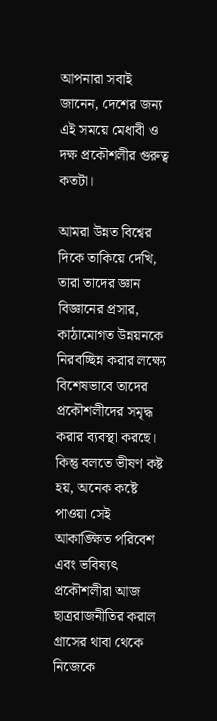আপনারা সবাই জানেন, দেশের জন্য এই সময়ে মেধাবী ও দক্ষ প্রকৌশলীর গুরুত্ব কতটা।

আমরা উন্নত বিশ্বের দিকে তাকিয়ে দেখি, তারা তাদের জ্ঞান বিজ্ঞানের প্রসার, কাঠামোগত উন্নয়নকে নিরবচ্ছিন্ন করার লক্ষ্যে বিশেষভাবে তাদের প্রকৌশলীদের সমৃদ্ধ করার ব্যবস্থা করছে। কিন্তু বলতে ভীষণ কষ্ট হয়, অনেক কষ্টে পাওয়া সেই আকাঙ্ক্ষিত পরিবেশ এবং ভবিষ্যৎ প্রকৌশলীরা আজ ছাত্ররাজনীতির করাল গ্রাসের থাবা থেকে নিজেকে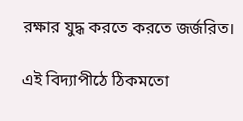রক্ষার যুদ্ধ করতে করতে জর্জরিত।

এই বিদ্যাপীঠে ঠিকমতো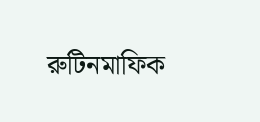রুটিনমাফিক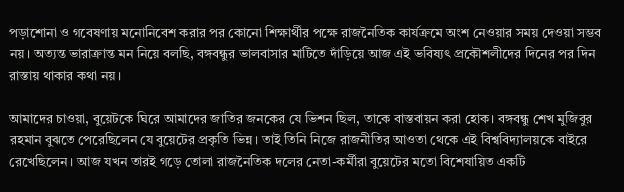পড়াশোনা ও গবেষণায় মনোনিবেশ করার পর কোনো শিক্ষার্থীর পক্ষে রাজনৈতিক কার্যক্রমে অংশ নেওয়ার সময় দেওয়া সম্ভব নয়। অত্যন্ত ভারাক্রান্ত মন নিয়ে বলছি, বঙ্গবন্ধুর ভালবাসার মাটিতে দাঁড়িয়ে আজ এই ভবিষ্যৎ প্রকৌশলীদের দিনের পর দিন রাস্তায় থাকার কথা নয়।

আমাদের চাওয়া, বুয়েটকে ঘিরে আমাদের জাতির জনকের যে ভিশন ছিল, তাকে বাস্তবায়ন করা হোক। বঙ্গবন্ধু শেখ মুজিবুর রহমান বুঝতে পেরেছিলেন যে বুয়েটের প্রকৃতি ভিন্ন। তাই তিনি নিজে রাজনীতির আওতা থেকে এই বিশ্ববিদ্যালয়কে বাইরে রেখেছিলেন। আজ যখন তারই গড়ে তোলা রাজনৈতিক দলের নেতা-কর্মীরা বুয়েটের মতো বিশেষায়িত একটি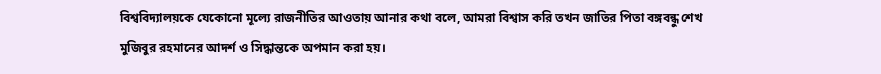বিশ্ববিদ্যালয়কে যেকোনো মূল্যে রাজনীতির আওতায় আনার কথা বলে, আমরা বিশ্বাস করি তখন জাতির পিতা বঙ্গবন্ধু শেখ মুজিবুর রহমানের আদর্শ ও সিদ্ধান্তকে অপমান করা হয়।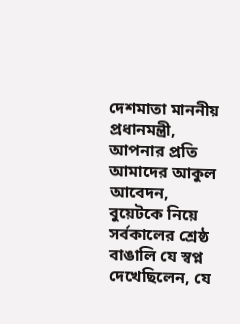দেশমাতা মাননীয় প্রধানমন্ত্রী, আপনার প্রতি আমাদের আকুল আবেদন, বুয়েটকে নিয়ে সর্বকালের শ্রেষ্ঠ বাঙালি যে স্বপ্ন দেখেছিলেন, যে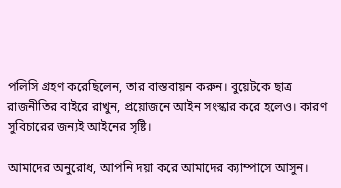পলিসি গ্রহণ করেছিলেন, তার বাস্তবায়ন করুন। বুয়েটকে ছাত্র রাজনীতির বাইরে রাখুন, প্রয়োজনে আইন সংস্কার করে হলেও। কারণ সুবিচারের জন্যই আইনের সৃষ্টি।

আমাদের অনুরোধ, আপনি দয়া করে আমাদের ক্যাম্পাসে আসুন।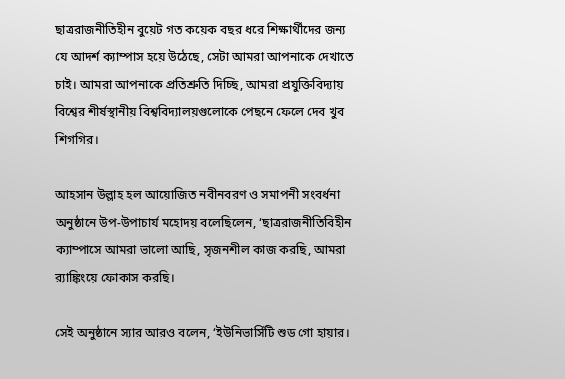ছাত্ররাজনীতিহীন বুয়েট গত কয়েক বছর ধরে শিক্ষার্থীদের জন্য যে আদর্শ ক্যাম্পাস হয়ে উঠেছে, সেটা আমরা আপনাকে দেখাতে চাই। আমরা আপনাকে প্রতিশ্রুতি দিচ্ছি, আমরা প্রযুক্তিবিদ্যায় বিশ্বের শীর্ষস্থানীয় বিশ্ববিদ্যালয়গুলোকে পেছনে ফেলে দেব খুব শিগগির।

আহসান উল্লাহ হল আয়োজিত নবীনবরণ ও সমাপনী সংবর্ধনা অনুষ্ঠানে উপ-উপাচার্য মহোদয় বলেছিলেন, ‘ছাত্ররাজনীতিবিহীন ক্যাম্পাসে আমরা ভালো আছি, সৃজনশীল কাজ করছি, আমরা র‌্যাঙ্কিংয়ে ফোকাস করছি।

সেই অনুষ্ঠানে স্যার আরও বলেন, ‘ইউনিভার্সিটি শুড গো হায়ার।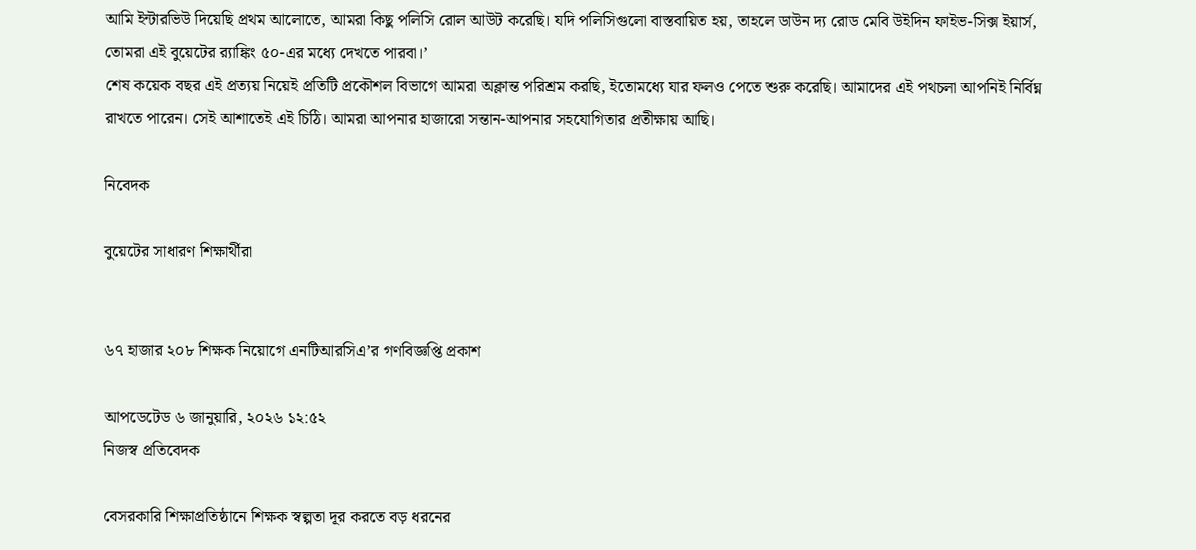আমি ইন্টারভিউ দিয়েছি প্রথম আলোতে, আমরা কিছু পলিসি রোল আউট করেছি। যদি পলিসিগুলো বাস্তবায়িত হয়, তাহলে ডাউন দ্য রোড মেবি উইদিন ফাইভ-সিক্স ইয়ার্স, তোমরা এই বুয়েটের র‌্যাঙ্কিং ৫০-এর মধ্যে দেখতে পারবা।’
শেষ কয়েক বছর এই প্রত্যয় নিয়েই প্রতিটি প্রকৌশল বিভাগে আমরা অক্লান্ত পরিশ্রম করছি, ইতোমধ্যে যার ফলও পেতে শুরু করেছি। আমাদের এই পথচলা আপনিই নির্বিঘ্ন রাখতে পারেন। সেই আশাতেই এই চিঠি। আমরা আপনার হাজারো সন্তান-আপনার সহযোগিতার প্রতীক্ষায় আছি।

নিবেদক

বুয়েটের সাধারণ শিক্ষার্থীরা


৬৭ হাজার ২০৮ শিক্ষক নিয়োগে এনটিআরসিএ’র গণবিজ্ঞপ্তি প্রকাশ

আপডেটেড ৬ জানুয়ারি, ২০২৬ ১২:৫২
নিজস্ব প্রতিবেদক

বেসরকারি শিক্ষাপ্রতিষ্ঠানে শিক্ষক স্বল্পতা দূর করতে বড় ধরনের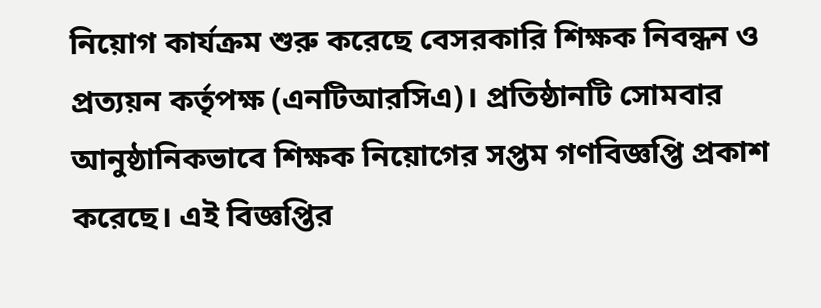নিয়োগ কার্যক্রম শুরু করেছে বেসরকারি শিক্ষক নিবন্ধন ও প্রত্যয়ন কর্তৃপক্ষ (এনটিআরসিএ)। প্রতিষ্ঠানটি সোমবার আনুষ্ঠানিকভাবে শিক্ষক নিয়োগের সপ্তম গণবিজ্ঞপ্তি প্রকাশ করেছে। এই বিজ্ঞপ্তির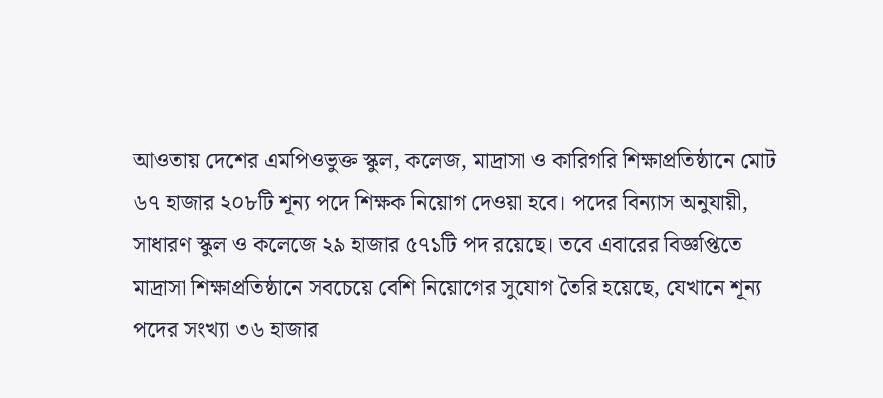আওতায় দেশের এমপিওভুক্ত স্কুল, কলেজ, মাদ্রাসা ও কারিগরি শিক্ষাপ্রতিষ্ঠানে মোট ৬৭ হাজার ২০৮টি শূন্য পদে শিক্ষক নিয়োগ দেওয়া হবে। পদের বিন্যাস অনুযায়ী, সাধারণ স্কুল ও কলেজে ২৯ হাজার ৫৭১টি পদ রয়েছে। তবে এবারের বিজ্ঞপ্তিতে মাদ্রাসা শিক্ষাপ্রতিষ্ঠানে সবচেয়ে বেশি নিয়োগের সুযোগ তৈরি হয়েছে, যেখানে শূন্য পদের সংখ্যা ৩৬ হাজার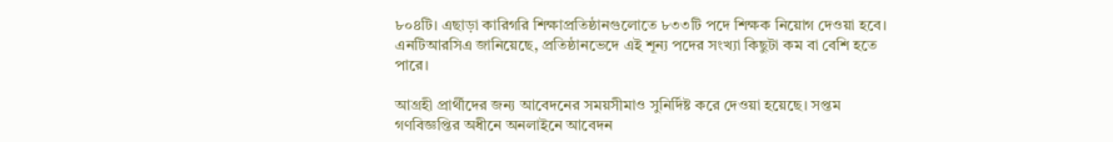৮০৪টি। এছাড়া কারিগরি শিক্ষাপ্রতিষ্ঠানগুলোতে ৮৩৩টি পদে শিক্ষক নিয়োগ দেওয়া হবে। এনটিআরসিএ জানিয়েছে, প্রতিষ্ঠানভেদে এই শূন্য পদের সংখ্যা কিছুটা কম বা বেশি হতে পারে।

আগ্রহী প্রার্থীদের জন্য আবেদনের সময়সীমাও সুনির্দিষ্ট করে দেওয়া হয়েছে। সপ্তম গণবিজ্ঞপ্তির অধীনে অনলাইনে আবেদন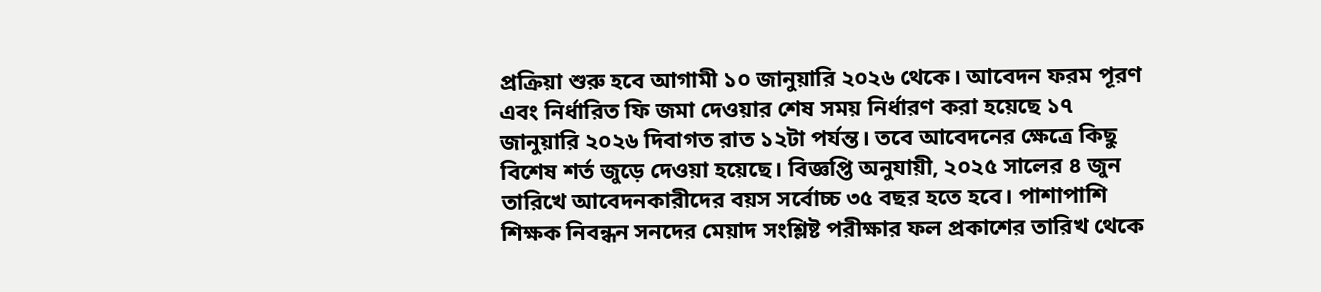প্রক্রিয়া শুরু হবে আগামী ১০ জানুয়ারি ২০২৬ থেকে। আবেদন ফরম পূরণ এবং নির্ধারিত ফি জমা দেওয়ার শেষ সময় নির্ধারণ করা হয়েছে ১৭ জানুয়ারি ২০২৬ দিবাগত রাত ১২টা পর্যন্ত। তবে আবেদনের ক্ষেত্রে কিছু বিশেষ শর্ত জুড়ে দেওয়া হয়েছে। বিজ্ঞপ্তি অনুযায়ী, ২০২৫ সালের ৪ জুন তারিখে আবেদনকারীদের বয়স সর্বোচ্চ ৩৫ বছর হতে হবে। পাশাপাশি শিক্ষক নিবন্ধন সনদের মেয়াদ সংশ্লিষ্ট পরীক্ষার ফল প্রকাশের তারিখ থেকে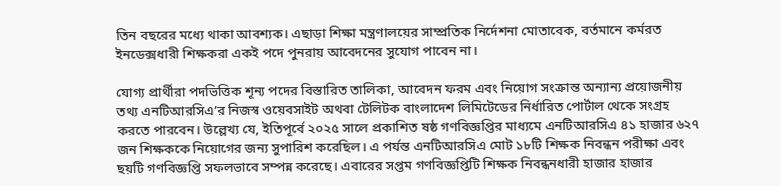তিন বছরের মধ্যে থাকা আবশ্যক। এছাড়া শিক্ষা মন্ত্রণালয়ের সাম্প্রতিক নির্দেশনা মোতাবেক, বর্তমানে কর্মরত ইনডেক্সধারী শিক্ষকরা একই পদে পুনরায় আবেদনের সুযোগ পাবেন না।

যোগ্য প্রার্থীরা পদভিত্তিক শূন্য পদের বিস্তারিত তালিকা, আবেদন ফরম এবং নিয়োগ সংক্রান্ত অন্যান্য প্রয়োজনীয় তথ্য এনটিআরসিএ’র নিজস্ব ওয়েবসাইট অথবা টেলিটক বাংলাদেশ লিমিটেডের নির্ধারিত পোর্টাল থেকে সংগ্রহ করতে পারবেন। উল্লেখ্য যে, ইতিপূর্বে ২০২৫ সালে প্রকাশিত ষষ্ঠ গণবিজ্ঞপ্তির মাধ্যমে এনটিআরসিএ ৪১ হাজার ৬২৭ জন শিক্ষককে নিয়োগের জন্য সুপারিশ করেছিল। এ পর্যন্ত এনটিআরসিএ মোট ১৮টি শিক্ষক নিবন্ধন পরীক্ষা এবং ছয়টি গণবিজ্ঞপ্তি সফলভাবে সম্পন্ন করেছে। এবারের সপ্তম গণবিজ্ঞপ্তিটি শিক্ষক নিবন্ধনধারী হাজার হাজার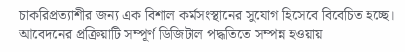চাকরিপ্রত্যাশীর জন্য এক বিশাল কর্মসংস্থানের সুযোগ হিসেবে বিবেচিত হচ্ছে। আবেদনের প্রক্রিয়াটি সম্পূর্ণ ডিজিটাল পদ্ধতিতে সম্পন্ন হওয়ায়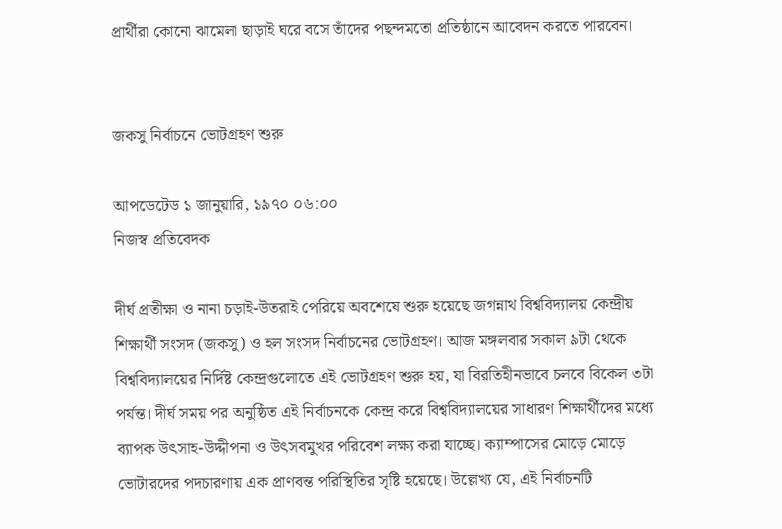প্রার্থীরা কোনো ঝামেলা ছাড়াই ঘরে বসে তাঁদের পছন্দমতো প্রতিষ্ঠানে আবেদন করতে পারবেন।


জকসু নির্বাচনে ভোটগ্রহণ শুরু

আপডেটেড ১ জানুয়ারি, ১৯৭০ ০৬:০০
নিজস্ব প্রতিবেদক

দীর্ঘ প্রতীক্ষা ও নানা চড়াই-উতরাই পেরিয়ে অবশেষে শুরু হয়েছে জগন্নাথ বিশ্ববিদ্যালয় কেন্দ্রীয় শিক্ষার্থী সংসদ (জকসু) ও হল সংসদ নির্বাচনের ভোটগ্রহণ। আজ মঙ্গলবার সকাল ৯টা থেকে বিশ্ববিদ্যালয়ের নির্দিষ্ট কেন্দ্রগুলোতে এই ভোটগ্রহণ শুরু হয়, যা বিরতিহীনভাবে চলবে বিকেল ৩টা পর্যন্ত। দীর্ঘ সময় পর অনুষ্ঠিত এই নির্বাচনকে কেন্দ্র করে বিশ্ববিদ্যালয়ের সাধারণ শিক্ষার্থীদের মধ্যে ব্যাপক উৎসাহ-উদ্দীপনা ও উৎসবমুখর পরিবেশ লক্ষ্য করা যাচ্ছে। ক্যাম্পাসের মোড়ে মোড়ে ভোটারদের পদচারণায় এক প্রাণবন্ত পরিস্থিতির সৃষ্টি হয়েছে। উল্লেখ্য যে, এই নির্বাচনটি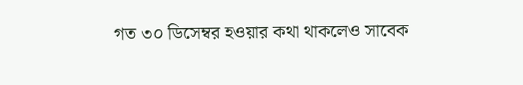গত ৩০ ডিসেম্বর হওয়ার কথা থাকলেও সাবেক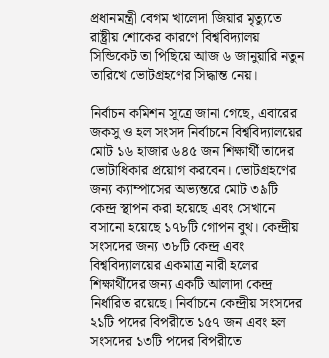প্রধানমন্ত্রী বেগম খালেদা জিয়ার মৃত্যুতে রাষ্ট্রীয় শোকের কারণে বিশ্ববিদ্যালয় সিন্ডিকেট তা পিছিয়ে আজ ৬ জানুয়ারি নতুন তারিখে ভোটগ্রহণের সিদ্ধান্ত নেয়।

নির্বাচন কমিশন সূত্রে জানা গেছে, এবারের জকসু ও হল সংসদ নির্বাচনে বিশ্ববিদ্যালয়ের মোট ১৬ হাজার ৬৪৫ জন শিক্ষার্থী তাদের ভোটাধিকার প্রয়োগ করবেন। ভোটগ্রহণের জন্য ক্যাম্পাসের অভ্যন্তরে মোট ৩৯টি কেন্দ্র স্থাপন করা হয়েছে এবং সেখানে বসানো হয়েছে ১৭৮টি গোপন বুথ। কেন্দ্রীয় সংসদের জন্য ৩৮টি কেন্দ্র এবং বিশ্ববিদ্যালয়ের একমাত্র নারী হলের শিক্ষার্থীদের জন্য একটি আলাদা কেন্দ্র নির্ধারিত রয়েছে। নির্বাচনে কেন্দ্রীয় সংসদের ২১টি পদের বিপরীতে ১৫৭ জন এবং হল সংসদের ১৩টি পদের বিপরীতে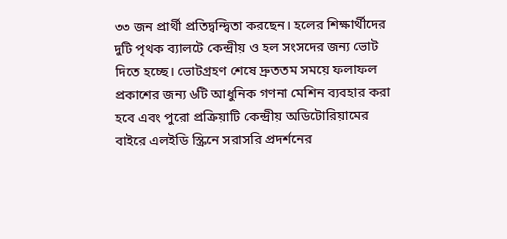৩৩ জন প্রার্থী প্রতিদ্বন্দ্বিতা করছেন। হলের শিক্ষার্থীদের দুটি পৃথক ব্যালটে কেন্দ্রীয় ও হল সংসদের জন্য ভোট দিতে হচ্ছে। ভোটগ্রহণ শেষে দ্রুততম সময়ে ফলাফল প্রকাশের জন্য ৬টি আধুনিক গণনা মেশিন ব্যবহার করা হবে এবং পুরো প্রক্রিয়াটি কেন্দ্রীয় অডিটোরিয়ামের বাইরে এলইডি স্ক্রিনে সরাসরি প্রদর্শনের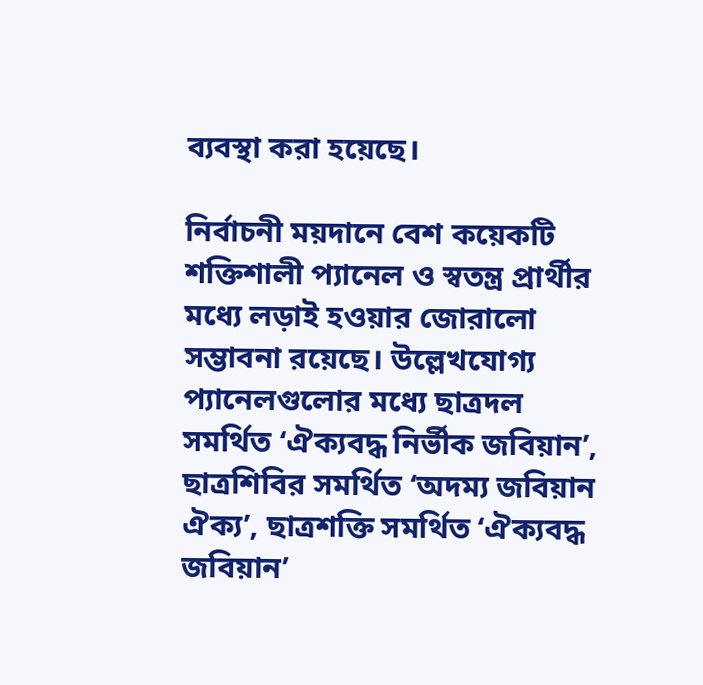ব্যবস্থা করা হয়েছে।

নির্বাচনী ময়দানে বেশ কয়েকটি শক্তিশালী প্যানেল ও স্বতন্ত্র প্রার্থীর মধ্যে লড়াই হওয়ার জোরালো সম্ভাবনা রয়েছে। উল্লেখযোগ্য প্যানেলগুলোর মধ্যে ছাত্রদল সমর্থিত ‘ঐক্যবদ্ধ নির্ভীক জবিয়ান’, ছাত্রশিবির সমর্থিত ‘অদম্য জবিয়ান ঐক্য’, ছাত্রশক্তি সমর্থিত ‘ঐক্যবদ্ধ জবিয়ান’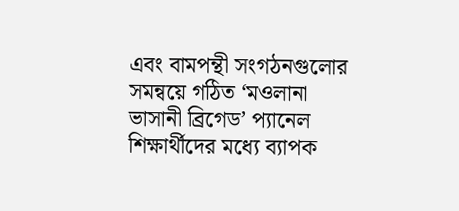এবং বামপন্থী সংগঠনগুলোর সমন্বয়ে গঠিত ‘মওলানা ভাসানী ব্রিগেড’ প্যানেল শিক্ষার্থীদের মধ্যে ব্যাপক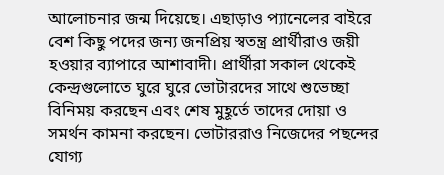আলোচনার জন্ম দিয়েছে। এছাড়াও প্যানেলের বাইরে বেশ কিছু পদের জন্য জনপ্রিয় স্বতন্ত্র প্রার্থীরাও জয়ী হওয়ার ব্যাপারে আশাবাদী। প্রার্থীরা সকাল থেকেই কেন্দ্রগুলোতে ঘুরে ঘুরে ভোটারদের সাথে শুভেচ্ছা বিনিময় করছেন এবং শেষ মুহূর্তে তাদের দোয়া ও সমর্থন কামনা করছেন। ভোটাররাও নিজেদের পছন্দের যোগ্য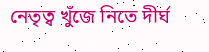নেতৃত্ব খুঁজে নিতে দীর্ঘ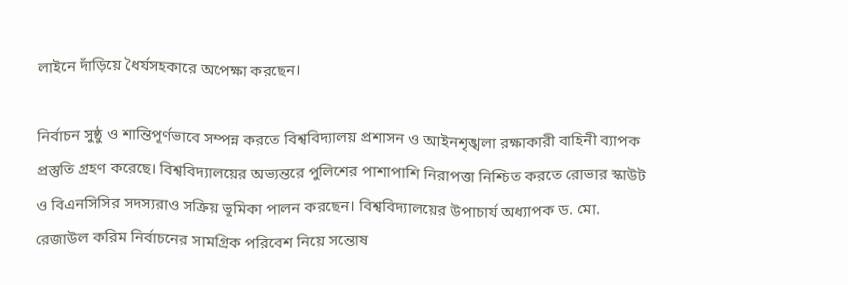লাইনে দাঁড়িয়ে ধৈর্যসহকারে অপেক্ষা করছেন।

নির্বাচন সুষ্ঠু ও শান্তিপূর্ণভাবে সম্পন্ন করতে বিশ্ববিদ্যালয় প্রশাসন ও আইনশৃঙ্খলা রক্ষাকারী বাহিনী ব্যাপক প্রস্তুতি গ্রহণ করেছে। বিশ্ববিদ্যালয়ের অভ্যন্তরে পুলিশের পাশাপাশি নিরাপত্তা নিশ্চিত করতে রোভার স্কাউট ও বিএনসিসির সদস্যরাও সক্রিয় ভূমিকা পালন করছেন। বিশ্ববিদ্যালয়ের উপাচার্য অধ্যাপক ড. মো. রেজাউল করিম নির্বাচনের সামগ্রিক পরিবেশ নিয়ে সন্তোষ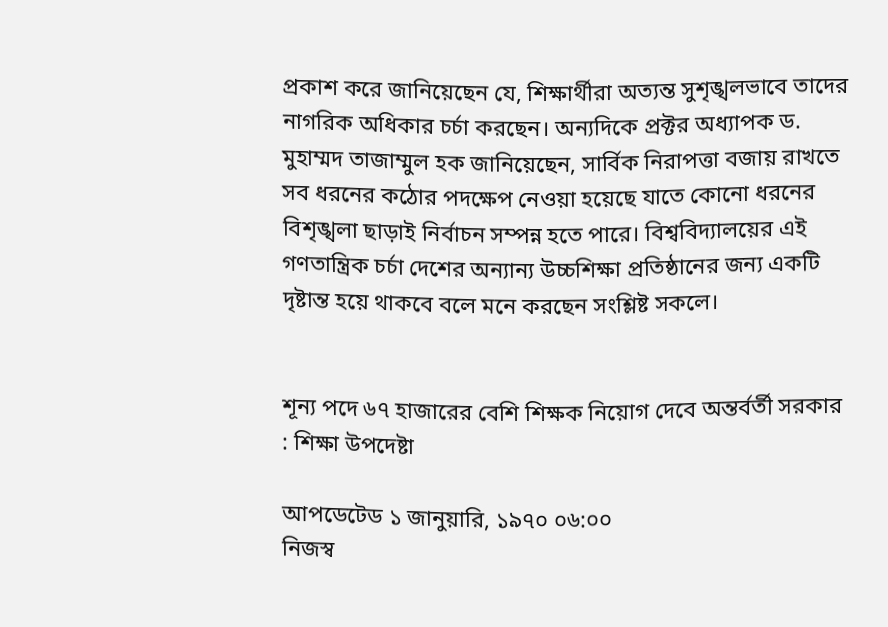প্রকাশ করে জানিয়েছেন যে, শিক্ষার্থীরা অত্যন্ত সুশৃঙ্খলভাবে তাদের নাগরিক অধিকার চর্চা করছেন। অন্যদিকে প্রক্টর অধ্যাপক ড. মুহাম্মদ তাজাম্মুল হক জানিয়েছেন, সার্বিক নিরাপত্তা বজায় রাখতে সব ধরনের কঠোর পদক্ষেপ নেওয়া হয়েছে যাতে কোনো ধরনের বিশৃঙ্খলা ছাড়াই নির্বাচন সম্পন্ন হতে পারে। বিশ্ববিদ্যালয়ের এই গণতান্ত্রিক চর্চা দেশের অন্যান্য উচ্চশিক্ষা প্রতিষ্ঠানের জন্য একটি দৃষ্টান্ত হয়ে থাকবে বলে মনে করছেন সংশ্লিষ্ট সকলে।


শূন্য পদে ৬৭ হাজারের বেশি শিক্ষক নিয়োগ দেবে অন্তর্বর্তী সরকার : শিক্ষা উপদেষ্টা

আপডেটেড ১ জানুয়ারি, ১৯৭০ ০৬:০০
নিজস্ব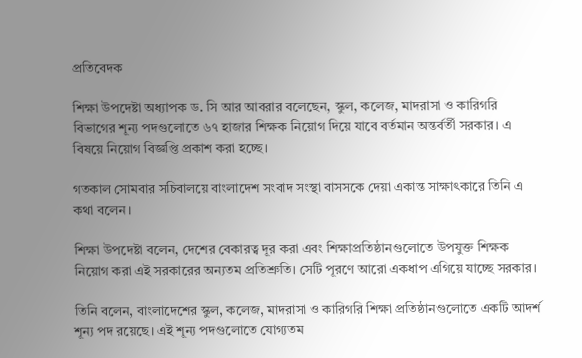প্রতিবেদক

শিক্ষা উপদেষ্টা অধ্যাপক ড. সি আর আবরার বলেছেন, স্কুল, কলেজ, মাদরাসা ও কারিগরি বিভাগের শূন্য পদগুলোতে ৬৭ হাজার শিক্ষক নিয়োগ দিয়ে যাবে বর্তমান অন্তর্বর্তী সরকার। এ বিষয়ে নিয়োগ বিজ্ঞপ্তি প্রকাশ করা হচ্ছে।

গতকাল সোমবার সচিবালয়ে বাংলাদেশ সংবাদ সংস্থা বাসসকে দেয়া একান্ত সাক্ষাৎকারে তিনি এ কথা বলেন।

শিক্ষা উপদেষ্টা বলেন, দেশের বেকারত্ব দূর করা এবং শিক্ষাপ্রতিষ্ঠানগুলোতে উপযুক্ত শিক্ষক নিয়োগ করা এই সরকারের অন্যতম প্রতিশ্রুতি। সেটি পূরণে আরো একধাপ এগিয়ে যাচ্ছে সরকার।

তিনি বলেন, বাংলাদেশের স্কুল, কলেজ, মাদরাসা ও কারিগরি শিক্ষা প্রতিষ্ঠানগুলোতে একটি আদর্শ শূন্য পদ রয়েছে। এই শূন্য পদগুলোতে যোগ্যতম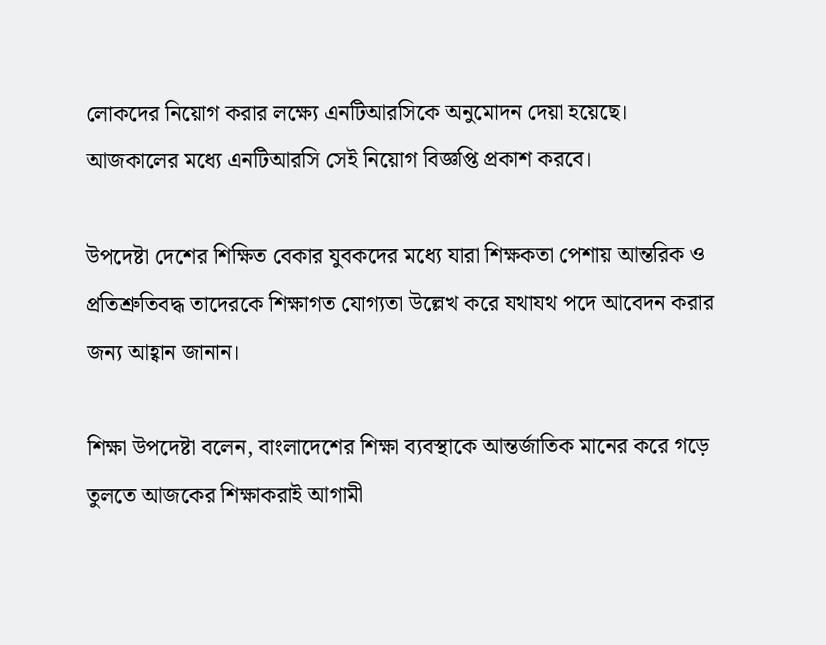লোকদের নিয়োগ করার লক্ষ্যে এনটিআরসিকে অনুমোদন দেয়া হয়েছে। আজকালের মধ্যে এনটিআরসি সেই নিয়োগ বিজ্ঞপ্তি প্রকাশ করবে।

উপদেষ্টা দেশের শিক্ষিত বেকার যুবকদের মধ্যে যারা শিক্ষকতা পেশায় আন্তরিক ও প্রতিশ্রুতিবদ্ধ তাদেরকে শিক্ষাগত যোগ্যতা উল্লেখ করে যথাযথ পদে আবেদন করার জন্য আহ্বান জানান।

শিক্ষা উপদেষ্টা বলেন, বাংলাদেশের শিক্ষা ব্যবস্থাকে আন্তর্জাতিক মানের করে গড়ে তুলতে আজকের শিক্ষাকরাই আগামী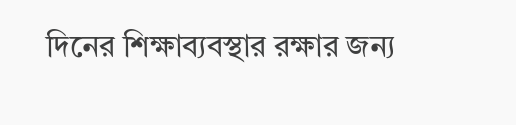দিনের শিক্ষাব্যবস্থার রক্ষার জন্য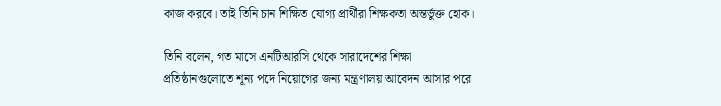কাজ করবে। তাই তিনি চান শিক্ষিত যোগ্য প্রার্থীরা শিক্ষকতা অন্তর্ভুক্ত হোক।

তিনি বলেন, গত মাসে এনটিআরসি থেকে সারাদেশের শিক্ষা প্রতিষ্ঠানগুলোতে শূন্য পদে নিয়োগের জন্য মন্ত্রণালয় আবেদন আসার পরে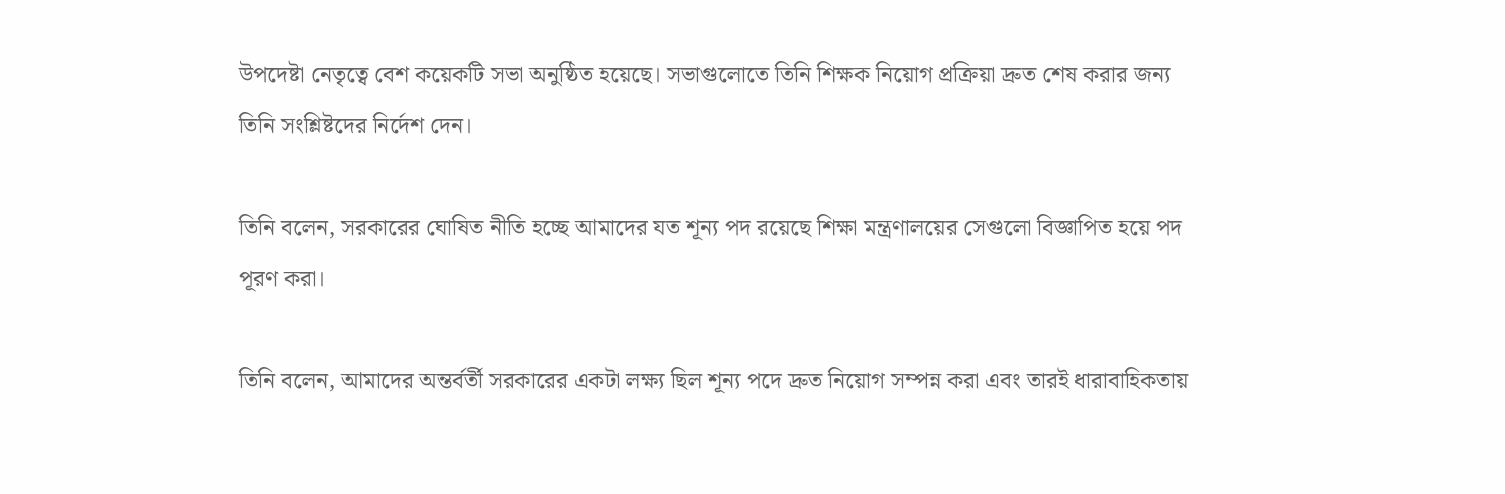উপদেষ্টা নেতৃত্বে বেশ কয়েকটি সভা অনুষ্ঠিত হয়েছে। সভাগুলোতে তিনি শিক্ষক নিয়োগ প্রক্রিয়া দ্রুত শেষ করার জন্য তিনি সংশ্লিষ্টদের নির্দেশ দেন।

তিনি বলেন, সরকারের ঘোষিত নীতি হচ্ছে আমাদের যত শূন্য পদ রয়েছে শিক্ষা মন্ত্রণালয়ের সেগুলো বিজ্ঞাপিত হয়ে পদ পূরণ করা।

তিনি বলেন, আমাদের অন্তর্বর্তী সরকারের একটা লক্ষ্য ছিল শূন্য পদে দ্রুত নিয়োগ সম্পন্ন করা এবং তারই ধারাবাহিকতায়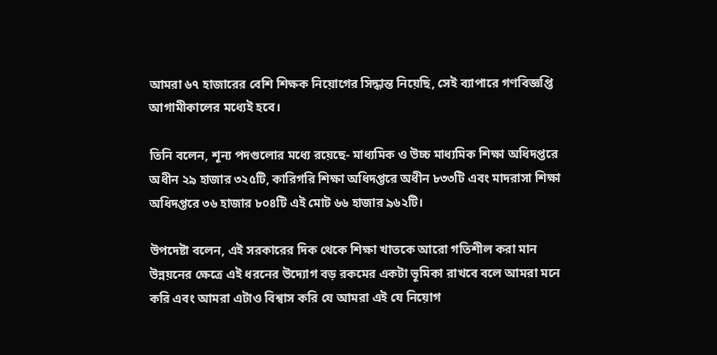আমরা ৬৭ হাজারের বেশি শিক্ষক নিয়োগের সিদ্ধান্ত নিয়েছি, সেই ব্যাপারে গণবিজ্ঞপ্তি আগামীকালের মধ্যেই হবে।

তিনি বলেন, শূন্য পদগুলোর মধ্যে রয়েছে- মাধ্যমিক ও উচ্চ মাধ্যমিক শিক্ষা অধিদপ্তরে অধীন ২৯ হাজার ৩২৫টি, কারিগরি শিক্ষা অধিদপ্তরে অধীন ৮৩৩টি এবং মাদরাসা শিক্ষা অধিদপ্তরে ৩৬ হাজার ৮০৪টি এই মোট ৬৬ হাজার ৯৬২টি।

উপদেষ্টা বলেন, এই সরকারের দিক থেকে শিক্ষা খাতকে আরো গতিশীল করা মান উন্নয়নের ক্ষেত্রে এই ধরনের উদ্যোগ বড় রকমের একটা ভূমিকা রাখবে বলে আমরা মনে করি এবং আমরা এটাও বিশ্বাস করি যে আমরা এই যে নিয়োগ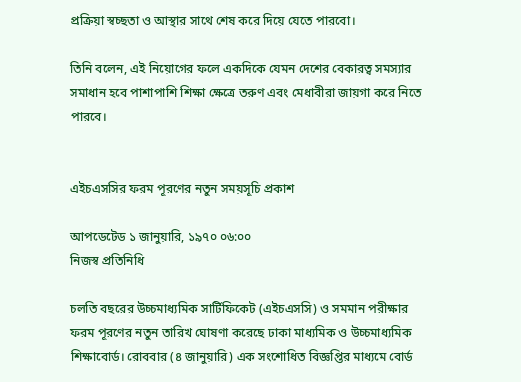প্রক্রিয়া স্বচ্ছতা ও আস্থার সাথে শেষ করে দিয়ে যেতে পারবো।

তিনি বলেন, এই নিয়োগের ফলে একদিকে যেমন দেশের বেকারত্ব সমস্যার সমাধান হবে পাশাপাশি শিক্ষা ক্ষেত্রে তরুণ এবং মেধাবীরা জায়গা করে নিতে পারবে।


এইচএসসির ফরম পূরণের নতুন সময়সূচি প্রকাশ

আপডেটেড ১ জানুয়ারি, ১৯৭০ ০৬:০০
নিজস্ব প্রতিনিধি

চলতি বছরের উচ্চমাধ্যমিক সার্টিফিকেট (এইচএসসি) ও সমমান পরীক্ষার ফরম পূরণের নতুন তারিখ ঘোষণা করেছে ঢাকা মাধ্যমিক ও উচ্চমাধ্যমিক শিক্ষাবোর্ড। রোববার (৪ জানুয়ারি) এক সংশোধিত বিজ্ঞপ্তির মাধ্যমে বোর্ড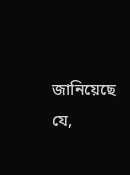জানিয়েছে যে,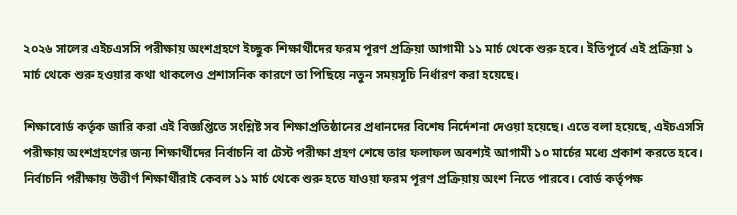২০২৬ সালের এইচএসসি পরীক্ষায় অংশগ্রহণে ইচ্ছুক শিক্ষার্থীদের ফরম পূরণ প্রক্রিয়া আগামী ১১ মার্চ থেকে শুরু হবে। ইতিপূর্বে এই প্রক্রিয়া ১ মার্চ থেকে শুরু হওয়ার কথা থাকলেও প্রশাসনিক কারণে তা পিছিয়ে নতুন সময়সূচি নির্ধারণ করা হয়েছে।

শিক্ষাবোর্ড কর্তৃক জারি করা এই বিজ্ঞপ্তিতে সংশ্লিষ্ট সব শিক্ষাপ্রতিষ্ঠানের প্রধানদের বিশেষ নির্দেশনা দেওয়া হয়েছে। এতে বলা হয়েছে, এইচএসসি পরীক্ষায় অংশগ্রহণের জন্য শিক্ষার্থীদের নির্বাচনি বা টেস্ট পরীক্ষা গ্রহণ শেষে তার ফলাফল অবশ্যই আগামী ১০ মার্চের মধ্যে প্রকাশ করতে হবে। নির্বাচনি পরীক্ষায় উত্তীর্ণ শিক্ষার্থীরাই কেবল ১১ মার্চ থেকে শুরু হতে যাওয়া ফরম পূরণ প্রক্রিয়ায় অংশ নিতে পারবে। বোর্ড কর্তৃপক্ষ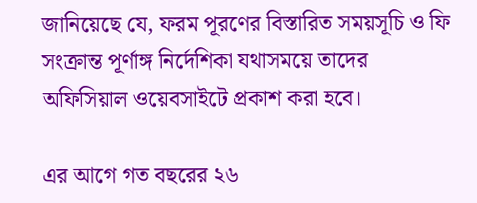জানিয়েছে যে, ফরম পূরণের বিস্তারিত সময়সূচি ও ফি সংক্রান্ত পূর্ণাঙ্গ নির্দেশিকা যথাসময়ে তাদের অফিসিয়াল ওয়েবসাইটে প্রকাশ করা হবে।

এর আগে গত বছরের ২৬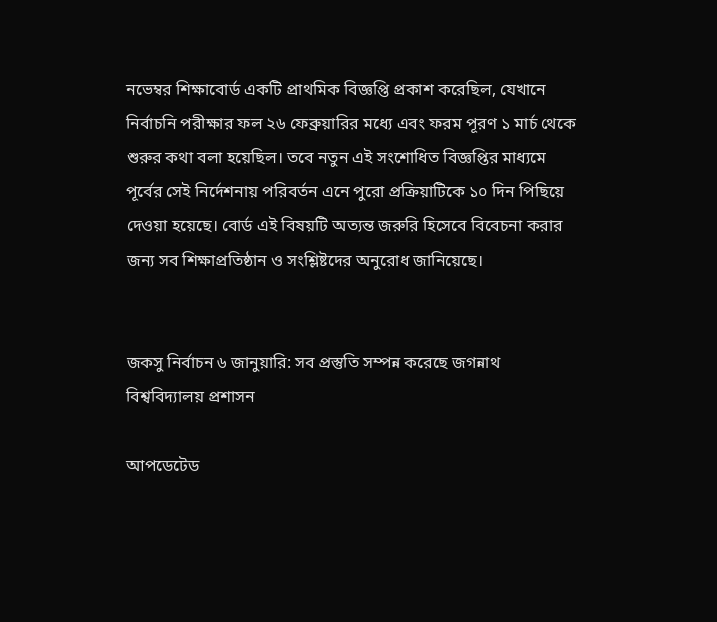নভেম্বর শিক্ষাবোর্ড একটি প্রাথমিক বিজ্ঞপ্তি প্রকাশ করেছিল, যেখানে নির্বাচনি পরীক্ষার ফল ২৬ ফেব্রুয়ারির মধ্যে এবং ফরম পূরণ ১ মার্চ থেকে শুরুর কথা বলা হয়েছিল। তবে নতুন এই সংশোধিত বিজ্ঞপ্তির মাধ্যমে পূর্বের সেই নির্দেশনায় পরিবর্তন এনে পুরো প্রক্রিয়াটিকে ১০ দিন পিছিয়ে দেওয়া হয়েছে। বোর্ড এই বিষয়টি অত্যন্ত জরুরি হিসেবে বিবেচনা করার জন্য সব শিক্ষাপ্রতিষ্ঠান ও সংশ্লিষ্টদের অনুরোধ জানিয়েছে।


জকসু নির্বাচন ৬ জানুয়ারি: সব প্রস্তুতি সম্পন্ন করেছে জগন্নাথ বিশ্ববিদ্যালয় প্রশাসন

আপডেটেড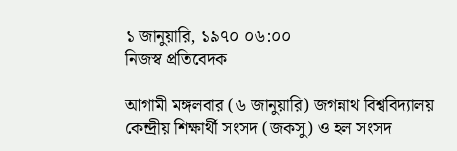১ জানুয়ারি, ১৯৭০ ০৬:০০
নিজস্ব প্রতিবেদক

আগামী মঙ্গলবার (৬ জানুয়ারি) জগন্নাথ বিশ্ববিদ্যালয় কেন্দ্রীয় শিক্ষার্থী সংসদ (জকসু) ও হল সংসদ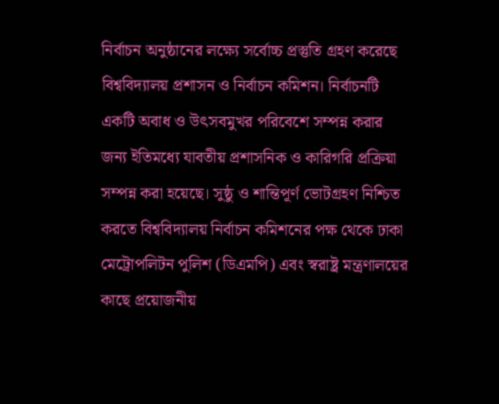নির্বাচন অনুষ্ঠানের লক্ষ্যে সর্বোচ্চ প্রস্তুতি গ্রহণ করেছে বিশ্ববিদ্যালয় প্রশাসন ও নির্বাচন কমিশন। নির্বাচনটি একটি অবাধ ও উৎসবমুখর পরিবেশে সম্পন্ন করার জন্য ইতিমধ্যে যাবতীয় প্রশাসনিক ও কারিগরি প্রক্রিয়া সম্পন্ন করা হয়েছে। সুষ্ঠু ও শান্তিপূর্ণ ভোটগ্রহণ নিশ্চিত করতে বিশ্ববিদ্যালয় নির্বাচন কমিশনের পক্ষ থেকে ঢাকা মেট্রোপলিটন পুলিশ (ডিএমপি) এবং স্বরাষ্ট্র মন্ত্রণালয়ের কাছে প্রয়োজনীয়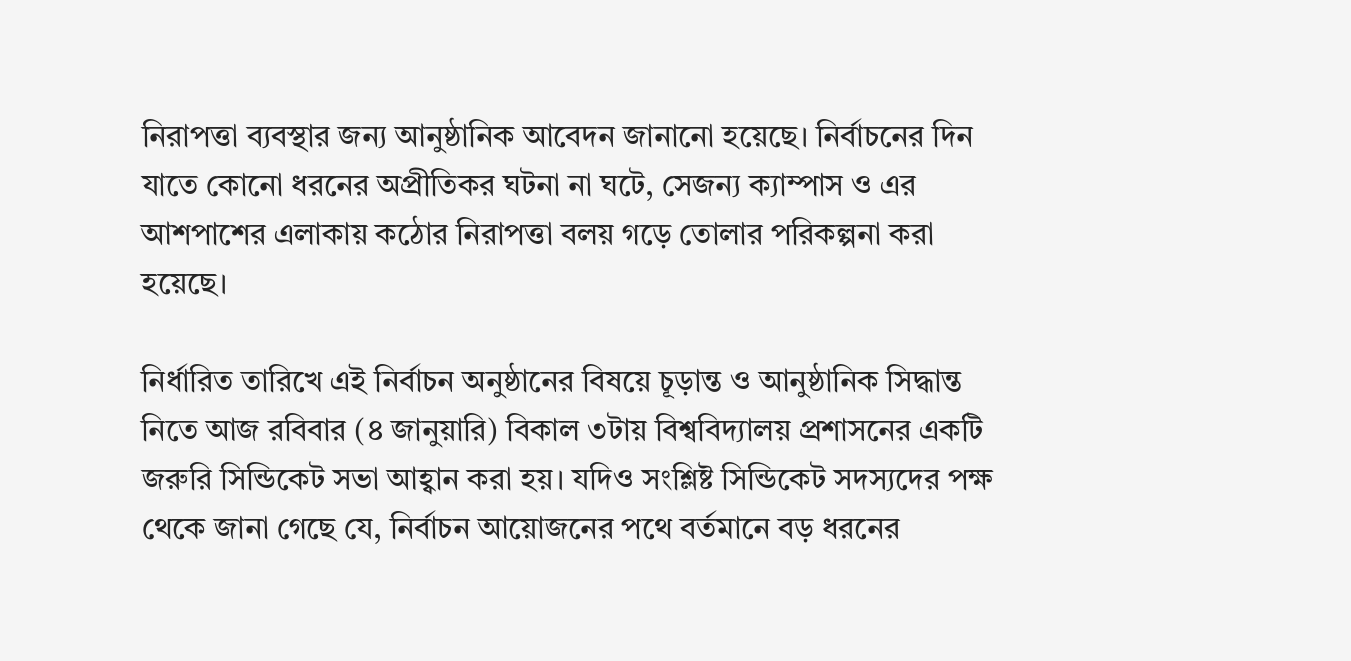নিরাপত্তা ব্যবস্থার জন্য আনুষ্ঠানিক আবেদন জানানো হয়েছে। নির্বাচনের দিন যাতে কোনো ধরনের অপ্রীতিকর ঘটনা না ঘটে, সেজন্য ক্যাম্পাস ও এর আশপাশের এলাকায় কঠোর নিরাপত্তা বলয় গড়ে তোলার পরিকল্পনা করা হয়েছে।

নির্ধারিত তারিখে এই নির্বাচন অনুষ্ঠানের বিষয়ে চূড়ান্ত ও আনুষ্ঠানিক সিদ্ধান্ত নিতে আজ রবিবার (৪ জানুয়ারি) বিকাল ৩টায় বিশ্ববিদ্যালয় প্রশাসনের একটি জরুরি সিন্ডিকেট সভা আহ্বান করা হয়। যদিও সংশ্লিষ্ট সিন্ডিকেট সদস্যদের পক্ষ থেকে জানা গেছে যে, নির্বাচন আয়োজনের পথে বর্তমানে বড় ধরনের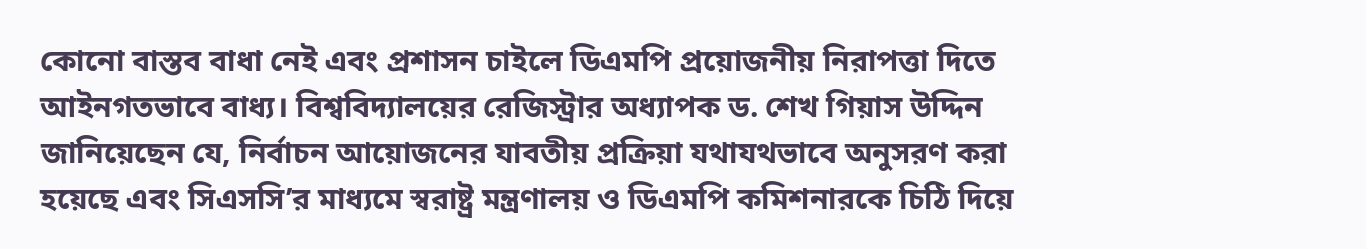কোনো বাস্তব বাধা নেই এবং প্রশাসন চাইলে ডিএমপি প্রয়োজনীয় নিরাপত্তা দিতে আইনগতভাবে বাধ্য। বিশ্ববিদ্যালয়ের রেজিস্ট্রার অধ্যাপক ড. শেখ গিয়াস উদ্দিন জানিয়েছেন যে, নির্বাচন আয়োজনের যাবতীয় প্রক্রিয়া যথাযথভাবে অনুসরণ করা হয়েছে এবং সিএসসি’র মাধ্যমে স্বরাষ্ট্র মন্ত্রণালয় ও ডিএমপি কমিশনারকে চিঠি দিয়ে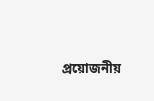প্রয়োজনীয়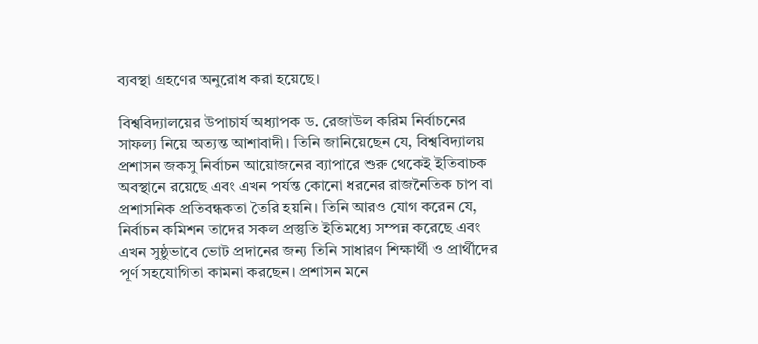ব্যবস্থা গ্রহণের অনুরোধ করা হয়েছে।

বিশ্ববিদ্যালয়ের উপাচার্য অধ্যাপক ড. রেজাউল করিম নির্বাচনের সাফল্য নিয়ে অত্যন্ত আশাবাদী। তিনি জানিয়েছেন যে, বিশ্ববিদ্যালয় প্রশাসন জকসু নির্বাচন আয়োজনের ব্যাপারে শুরু থেকেই ইতিবাচক অবস্থানে রয়েছে এবং এখন পর্যন্ত কোনো ধরনের রাজনৈতিক চাপ বা প্রশাসনিক প্রতিবন্ধকতা তৈরি হয়নি। তিনি আরও যোগ করেন যে, নির্বাচন কমিশন তাদের সকল প্রস্তুতি ইতিমধ্যে সম্পন্ন করেছে এবং এখন সুষ্ঠুভাবে ভোট প্রদানের জন্য তিনি সাধারণ শিক্ষার্থী ও প্রার্থীদের পূর্ণ সহযোগিতা কামনা করছেন। প্রশাসন মনে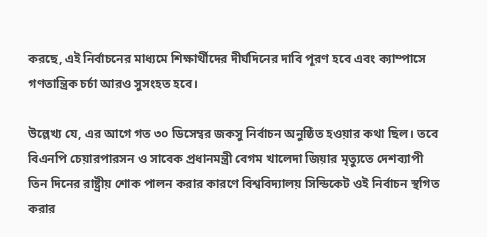করছে, এই নির্বাচনের মাধ্যমে শিক্ষার্থীদের দীর্ঘদিনের দাবি পূরণ হবে এবং ক্যাম্পাসে গণতান্ত্রিক চর্চা আরও সুসংহত হবে।

উল্লেখ্য যে, এর আগে গত ৩০ ডিসেম্বর জকসু নির্বাচন অনুষ্ঠিত হওয়ার কথা ছিল। তবে বিএনপি চেয়ারপারসন ও সাবেক প্রধানমন্ত্রী বেগম খালেদা জিয়ার মৃত্যুতে দেশব্যাপী তিন দিনের রাষ্ট্রীয় শোক পালন করার কারণে বিশ্ববিদ্যালয় সিন্ডিকেট ওই নির্বাচন স্থগিত করার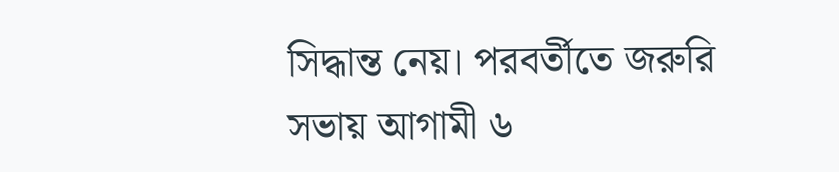সিদ্ধান্ত নেয়। পরবর্তীতে জরুরি সভায় আগামী ৬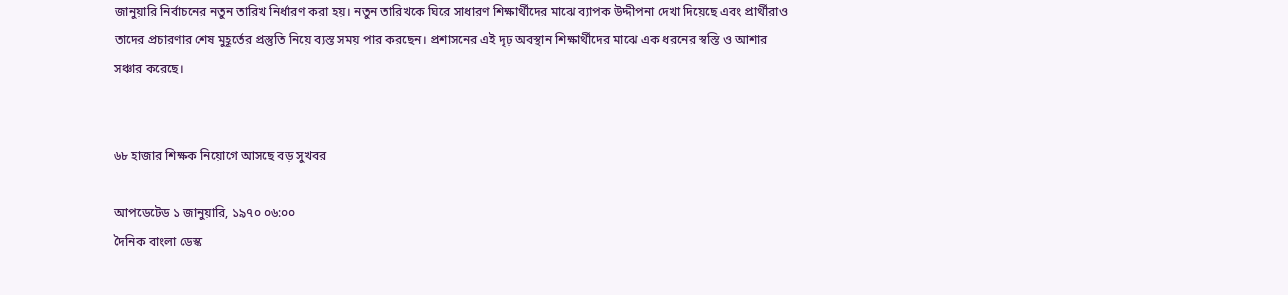জানুয়ারি নির্বাচনের নতুন তারিখ নির্ধারণ করা হয়। নতুন তারিখকে ঘিরে সাধারণ শিক্ষার্থীদের মাঝে ব্যাপক উদ্দীপনা দেখা দিয়েছে এবং প্রার্থীরাও তাদের প্রচারণার শেষ মুহূর্তের প্রস্তুতি নিয়ে ব্যস্ত সময় পার করছেন। প্রশাসনের এই দৃঢ় অবস্থান শিক্ষার্থীদের মাঝে এক ধরনের স্বস্তি ও আশার সঞ্চার করেছে।


৬৮ হাজার শিক্ষক নিয়োগে আসছে বড় সুখবর

আপডেটেড ১ জানুয়ারি, ১৯৭০ ০৬:০০
দৈনিক বাংলা ডেস্ক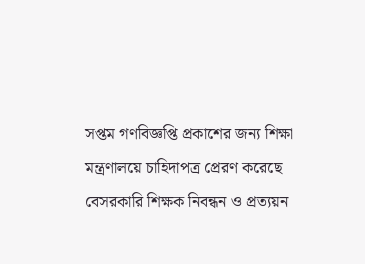সপ্তম গণবিজ্ঞপ্তি প্রকাশের জন্য শিক্ষা মন্ত্রণালয়ে চাহিদাপত্র প্রেরণ করেছে বেসরকারি শিক্ষক নিবন্ধন ও প্রত্যয়ন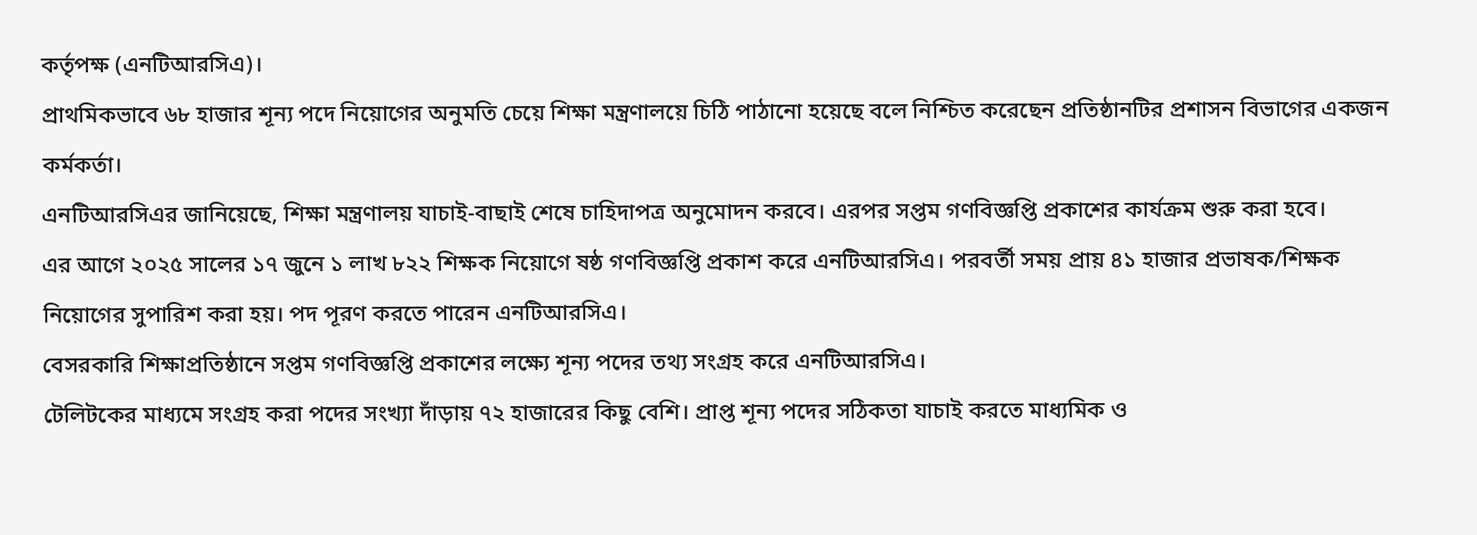কর্তৃপক্ষ (এনটিআরসিএ)।
প্রাথমিকভাবে ৬৮ হাজার শূন্য পদে নিয়োগের অনুমতি চেয়ে শিক্ষা মন্ত্রণালয়ে চিঠি পাঠানো হয়েছে বলে নিশ্চিত করেছেন প্রতিষ্ঠানটির প্রশাসন বিভাগের একজন কর্মকর্তা।
এনটিআরসিএর জানিয়েছে, শিক্ষা মন্ত্রণালয় যাচাই-বাছাই শেষে চাহিদাপত্র অনুমোদন করবে। এরপর সপ্তম গণবিজ্ঞপ্তি প্রকাশের কার্যক্রম শুরু করা হবে।
এর আগে ২০২৫ সালের ১৭ জুনে ১ লাখ ৮২২ শিক্ষক নিয়োগে ষষ্ঠ গণবিজ্ঞপ্তি প্রকাশ করে এনটিআরসিএ। পরবর্তী সময় প্রায় ৪১ হাজার প্রভাষক/শিক্ষক নিয়োগের সুপারিশ করা হয়। পদ পূরণ করতে পারেন এনটিআরসিএ।
বেসরকারি শিক্ষাপ্রতিষ্ঠানে সপ্তম গণবিজ্ঞপ্তি প্রকাশের লক্ষ্যে শূন্য পদের তথ্য সংগ্রহ করে এনটিআরসিএ।
টেলিটকের মাধ্যমে সংগ্রহ করা পদের সংখ্যা দাঁড়ায় ৭২ হাজারের কিছু বেশি। প্রাপ্ত শূন্য পদের সঠিকতা যাচাই করতে মাধ্যমিক ও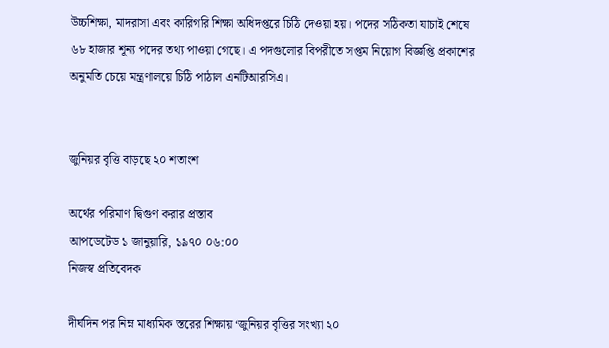উচ্চশিক্ষা, মাদরাসা এবং কারিগরি শিক্ষা অধিদপ্তরে চিঠি দেওয়া হয়। পদের সঠিকতা যাচাই শেষে ৬৮ হাজার শূন্য পদের তথ্য পাওয়া গেছে। এ পদগুলোর বিপরীতে সপ্তম নিয়োগ বিজ্ঞপ্তি প্রকাশের অনুমতি চেয়ে মন্ত্রণালয়ে চিঠি পাঠাল এনটিআরসিএ।


জুনিয়র বৃত্তি বাড়ছে ২০ শতাংশ

অর্থের পরিমাণ দ্বিগুণ করার প্রস্তাব
আপডেটেড ১ জানুয়ারি, ১৯৭০ ০৬:০০
নিজস্ব প্রতিবেদক

দীর্ঘদিন পর নিম্ন মাধ্যমিক স্তরের শিক্ষায় ‘জুনিয়র বৃত্তির সংখ্যা ২০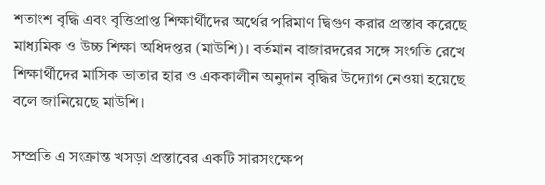শতাংশ বৃদ্ধি এবং বৃত্তিপ্রাপ্ত শিক্ষার্থীদের অর্থের পরিমাণ দ্বিগুণ করার প্রস্তাব করেছে মাধ্যমিক ও উচ্চ শিক্ষা অধিদপ্তর (মাউশি)। বর্তমান বাজারদরের সঙ্গে সংগতি রেখে শিক্ষার্থীদের মাসিক ভাতার হার ও এককালীন অনুদান বৃদ্ধির উদ্যোগ নেওয়া হয়েছে বলে জানিয়েছে মাউশি।

সম্প্রতি এ সংক্রান্ত খসড়া প্রস্তাবের একটি সারসংক্ষেপ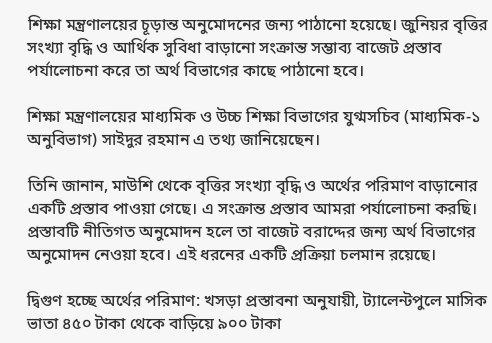শিক্ষা মন্ত্রণালয়ের চূড়ান্ত অনুমোদনের জন্য পাঠানো হয়েছে। জুনিয়র বৃত্তির সংখ্যা বৃদ্ধি ও আর্থিক সুবিধা বাড়ানো সংক্রান্ত সম্ভাব্য বাজেট প্রস্তাব পর্যালোচনা করে তা অর্থ বিভাগের কাছে পাঠানো হবে।

শিক্ষা মন্ত্রণালয়ের মাধ্যমিক ও উচ্চ শিক্ষা বিভাগের যুগ্মসচিব (মাধ্যমিক-১ অনুবিভাগ) সাইদুর রহমান এ তথ্য জানিয়েছেন।

তিনি জানান, মাউশি থেকে বৃত্তির সংখ্যা বৃদ্ধি ও অর্থের পরিমাণ বাড়ানোর একটি প্রস্তাব পাওয়া গেছে। এ সংক্রান্ত প্রস্তাব আমরা পর্যালোচনা করছি। প্রস্তাবটি নীতিগত অনুমোদন হলে তা বাজেট বরাদ্দের জন্য অর্থ বিভাগের অনুমোদন নেওয়া হবে। এই ধরনের একটি প্রক্রিয়া চলমান রয়েছে।

দ্বিগুণ হচ্ছে অর্থের পরিমাণ: খসড়া প্রস্তাবনা অনুযায়ী, ট্যালেন্টপুলে মাসিক ভাতা ৪৫০ টাকা থেকে বাড়িয়ে ৯০০ টাকা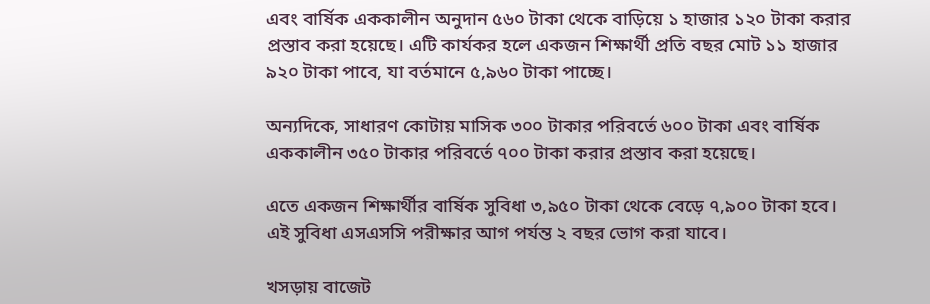এবং বার্ষিক এককালীন অনুদান ৫৬০ টাকা থেকে বাড়িয়ে ১ হাজার ১২০ টাকা করার প্রস্তাব করা হয়েছে। এটি কার্যকর হলে একজন শিক্ষার্থী প্রতি বছর মোট ১১ হাজার ৯২০ টাকা পাবে, যা বর্তমানে ৫,৯৬০ টাকা পাচ্ছে।

অন্যদিকে, সাধারণ কোটায় মাসিক ৩০০ টাকার পরিবর্তে ৬০০ টাকা এবং বার্ষিক এককালীন ৩৫০ টাকার পরিবর্তে ৭০০ টাকা করার প্রস্তাব করা হয়েছে।

এতে একজন শিক্ষার্থীর বার্ষিক সুবিধা ৩,৯৫০ টাকা থেকে বেড়ে ৭,৯০০ টাকা হবে। এই সুবিধা এসএসসি পরীক্ষার আগ পর্যন্ত ২ বছর ভোগ করা যাবে।

খসড়ায় বাজেট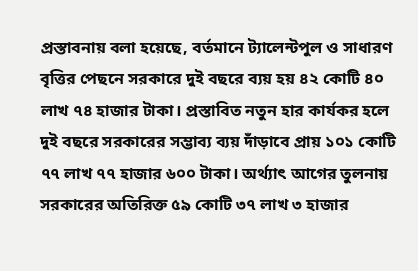প্রস্তাবনায় বলা হয়েছে, বর্তমানে ট্যালেন্টপুল ও সাধারণ বৃত্তির পেছনে সরকারে দুই বছরে ব্যয় হয় ৪২ কোটি ৪০ লাখ ৭৪ হাজার টাকা। প্রস্তাবিত নতুন হার কার্যকর হলে দুই বছরে সরকারের সম্ভাব্য ব্যয় দাঁড়াবে প্রায় ১০১ কোটি ৭৭ লাখ ৭৭ হাজার ৬০০ টাকা। অর্থ্যাৎ আগের তুলনায় সরকারের অতিরিক্ত ৫৯ কোটি ৩৭ লাখ ৩ হাজার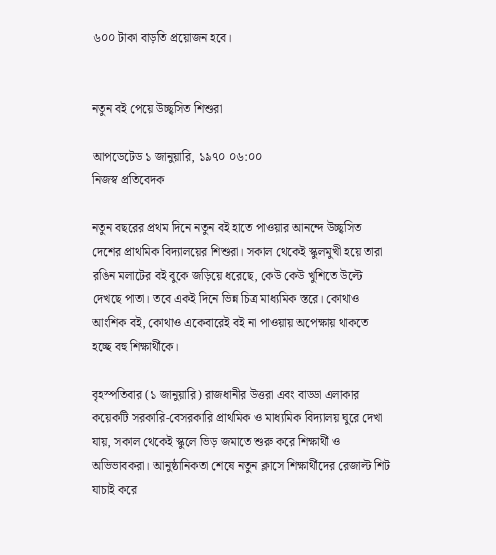৬০০ টাকা বাড়তি প্রয়োজন হবে।


নতুন বই পেয়ে উচ্ছ্বসিত শিশুরা

আপডেটেড ১ জানুয়ারি, ১৯৭০ ০৬:০০
নিজস্ব প্রতিবেদক

নতুন বছরের প্রথম দিনে নতুন বই হাতে পাওয়ার আনন্দে উচ্ছ্বসিত দেশের প্রাথমিক বিদ্যালয়ের শিশুরা। সকাল থেকেই স্কুলমুখী হয়ে তারা রঙিন মলাটের বই বুকে জড়িয়ে ধরেছে, কেউ কেউ খুশিতে উল্টে দেখছে পাতা। তবে একই দিনে ভিন্ন চিত্র মাধ্যমিক স্তরে। কোথাও আংশিক বই, কোথাও একেবারেই বই না পাওয়ায় অপেক্ষায় থাকতে হচ্ছে বহু শিক্ষার্থীকে।

বৃহস্পতিবার (১ জানুয়ারি) রাজধানীর উত্তরা এবং বাড্ডা এলাকার কয়েকটি সরকারি-বেসরকারি প্রাথমিক ও মাধ্যমিক বিদ্যালয় ঘুরে দেখা যায়, সকাল থেকেই স্কুলে ভিড় জমাতে শুরু করে শিক্ষার্থী ও অভিভাবকরা। আনুষ্ঠানিকতা শেষে নতুন ক্লাসে শিক্ষার্থীদের রেজাল্ট শিট যাচাই করে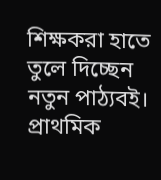শিক্ষকরা হাতে তুলে দিচ্ছেন নতুন পাঠ্যবই। প্রাথমিক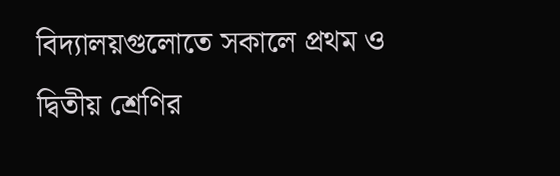বিদ্যালয়গুলোতে সকালে প্রথম ও দ্বিতীয় শ্রেণির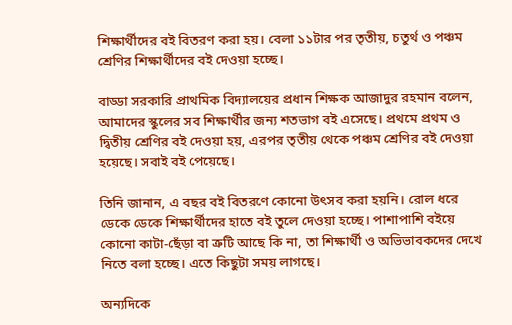শিক্ষার্থীদের বই বিতরণ করা হয়। বেলা ১১টার পর তৃতীয়, চতুর্থ ও পঞ্চম শ্রেণির শিক্ষার্থীদের বই দেওয়া হচ্ছে।

বাড্ডা সরকারি প্রাথমিক বিদ্যালয়ের প্রধান শিক্ষক আজাদুর রহমান বলেন, আমাদের স্কুলের সব শিক্ষার্থীর জন্য শতভাগ বই এসেছে। প্রথমে প্রথম ও দ্বিতীয় শ্রেণির বই দেওয়া হয়, এরপর তৃতীয় থেকে পঞ্চম শ্রেণির বই দেওয়া হয়েছে। সবাই বই পেয়েছে।

তিনি জানান, এ বছর বই বিতরণে কোনো উৎসব করা হয়নি। রোল ধরে ডেকে ডেকে শিক্ষার্থীদের হাতে বই তুলে দেওয়া হচ্ছে। পাশাপাশি বইয়ে কোনো কাটা-ছেঁড়া বা ত্রুটি আছে কি না, তা শিক্ষার্থী ও অভিভাবকদের দেখে নিতে বলা হচ্ছে। এতে কিছুটা সময় লাগছে।

অন্যদিকে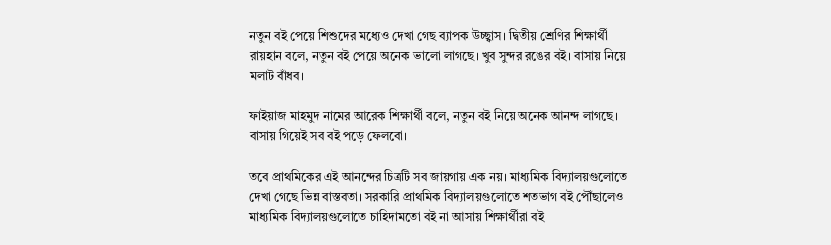নতুন বই পেয়ে শিশুদের মধ্যেও দেখা গেছ ব্যাপক উচ্ছ্বাস। দ্বিতীয় শ্রেণির শিক্ষার্থী রায়হান বলে, নতুন বই পেয়ে অনেক ভালো লাগছে। খুব সুন্দর রঙের বই। বাসায় নিয়ে মলাট বাঁধব।

ফাইয়াজ মাহমুদ নামের আরেক শিক্ষার্থী বলে, নতুন বই নিয়ে অনেক আনন্দ লাগছে। বাসায় গিয়েই সব বই পড়ে ফেলবো।

তবে প্রাথমিকের এই আনন্দের চিত্রটি সব জায়গায় এক নয়। মাধ্যমিক বিদ্যালয়গুলোতে দেখা গেছে ভিন্ন বাস্তবতা। সরকারি প্রাথমিক বিদ্যালয়গুলোতে শতভাগ বই পৌঁছালেও মাধ্যমিক বিদ্যালয়গুলোতে চাহিদামতো বই না আসায় শিক্ষার্থীরা বই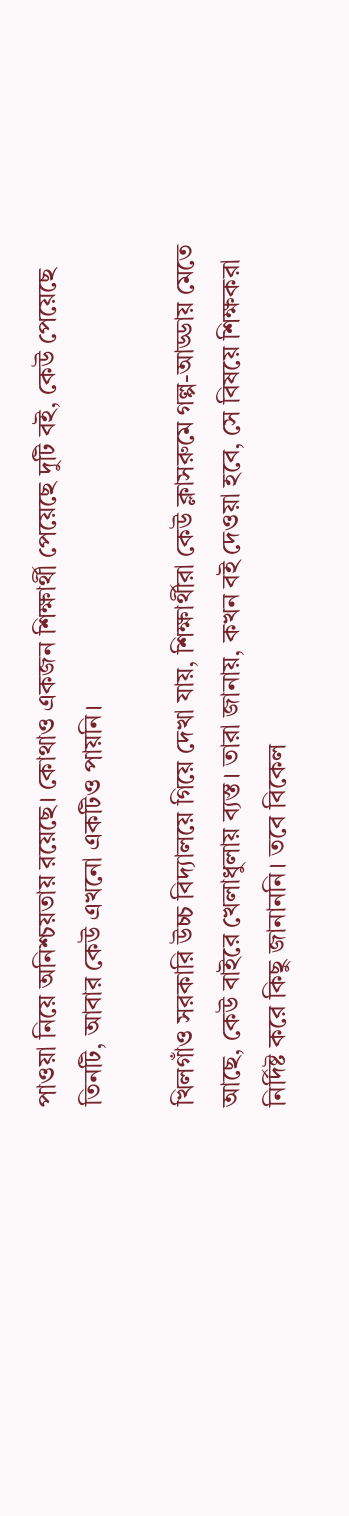পাওয়া নিয়ে অনিশ্চয়তায় রয়েছে। কোথাও একজন শিক্ষার্থী পেয়েছে দুটি বই, কেউ পেয়েছে তিনটি, আবার কেউ এখনো একটিও পায়নি।

খিলগাঁও সরকারি উচ্চ বিদ্যালয়ে গিয়ে দেখা যায়, শিক্ষার্থীরা কেউ ক্লাসরুমে গল্প-আড্ডায় মেতে আছে, কেউ বাইরে খেলাধুলায় ব্যস্ত। তারা জানায়, কখন বই দেওয়া হবে, সে বিষয়ে শিক্ষকরা নির্দিষ্ট করে কিছু জানাননি। তবে বিকেল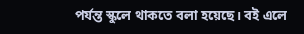পর্যন্ত স্কুলে থাকতে বলা হয়েছে। বই এলে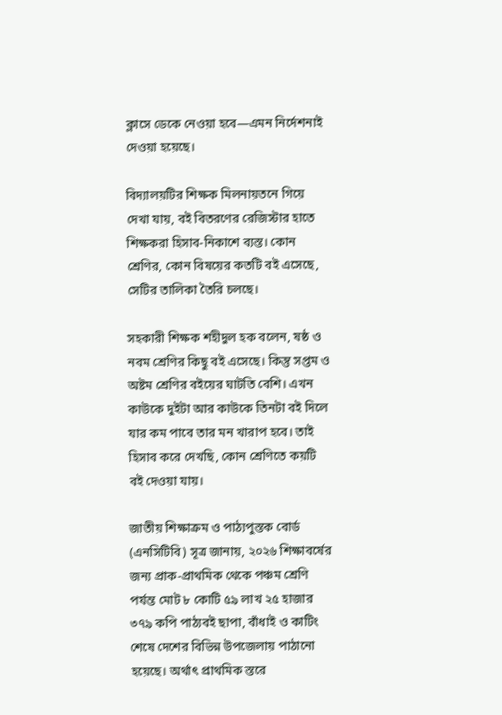ক্লাসে ডেকে নেওয়া হবে—এমন নির্দেশনাই দেওয়া হয়েছে।

বিদ্যালয়টির শিক্ষক মিলনায়তনে গিয়ে দেখা যায়, বই বিতরণের রেজিস্টার হাতে শিক্ষকরা হিসাব-নিকাশে ব্যস্ত। কোন শ্রেণির, কোন বিষয়ের কতটি বই এসেছে, সেটির তালিকা তৈরি চলছে।

সহকারী শিক্ষক শহীদুল হক বলেন, ষষ্ঠ ও নবম শ্রেণির কিছু বই এসেছে। কিন্তু সপ্তম ও অষ্টম শ্রেণির বইয়ের ঘাটতি বেশি। এখন কাউকে দুইটা আর কাউকে তিনটা বই দিলে যার কম পাবে তার মন খারাপ হবে। তাই হিসাব করে দেখছি, কোন শ্রেণিতে কয়টি বই দেওয়া যায়।

জাতীয় শিক্ষাক্রম ও পাঠ্যপুস্তক বোর্ড (এনসিটিবি) সূত্র জানায়, ২০২৬ শিক্ষাবর্ষের জন্য প্রাক-প্রাথমিক থেকে পঞ্চম শ্রেণি পর্যন্ত মোট ৮ কোটি ৫৯ লাখ ২৫ হাজার ৩৭৯ কপি পাঠ্যবই ছাপা, বাঁধাই ও কাটিং শেষে দেশের বিভিন্ন উপজেলায় পাঠানো হয়েছে। অর্থাৎ প্রাথমিক স্তরে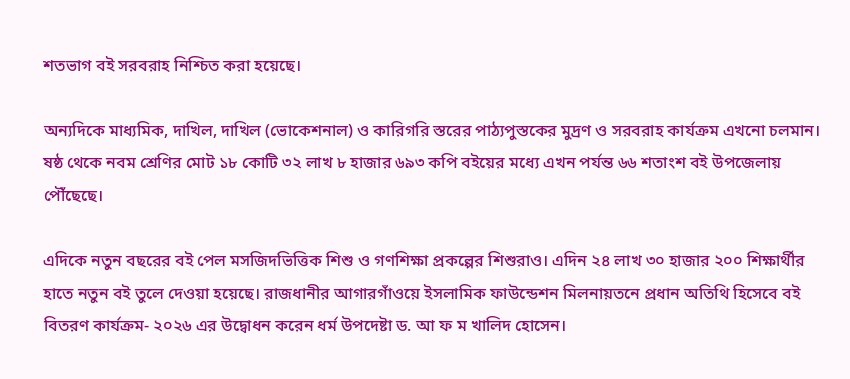শতভাগ বই সরবরাহ নিশ্চিত করা হয়েছে।

অন্যদিকে মাধ্যমিক, দাখিল, দাখিল (ভোকেশনাল) ও কারিগরি স্তরের পাঠ্যপুস্তকের মুদ্রণ ও সরবরাহ কার্যক্রম এখনো চলমান। ষষ্ঠ থেকে নবম শ্রেণির মোট ১৮ কোটি ৩২ লাখ ৮ হাজার ৬৯৩ কপি বইয়ের মধ্যে এখন পর্যন্ত ৬৬ শতাংশ বই উপজেলায় পৌঁছেছে।

এদিকে নতুন বছরের বই পেল মসজিদভিত্তিক শিশু ও গণশিক্ষা প্রকল্পের শিশুরাও। এদিন ২৪ লাখ ৩০ হাজার ২০০ শিক্ষার্থীর হাতে নতুন বই তুলে দেওয়া হয়েছে। রাজধানীর আগারগাঁওয়ে ইসলামিক ফাউন্ডেশন মিলনায়তনে প্রধান অতিথি হিসেবে বই বিতরণ কার্যক্রম- ২০২৬ এর উদ্বোধন করেন ধর্ম উপদেষ্টা ড. আ ফ ম খালিদ হোসেন।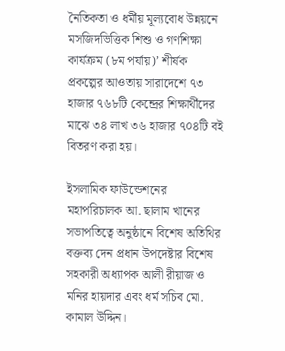নৈতিকতা ও ধর্মীয় মূল্যবোধ উন্নয়নে মসজিদভিত্তিক শিশু ও গণশিক্ষা কার্যক্রম (৮ম পর্যায়)’ শীর্ষক প্রকল্পের আওতায় সারাদেশে ৭৩ হাজার ৭৬৮টি কেন্দ্রের শিক্ষার্থীদের মাঝে ৩৪ লাখ ৩৬ হাজার ৭০৪টি বই বিতরণ করা হয়।

ইসলামিক ফাউন্ডেশনের মহাপরিচালক আ. ছালাম খানের সভাপতিত্বে অনুষ্ঠানে বিশেষ অতিথির বক্তব্য দেন প্রধান উপদেষ্টার বিশেষ সহকারী অধ্যাপক আলী রীয়াজ ও মনির হায়দার এবং ধর্ম সচিব মো. কামাল উদ্দিন।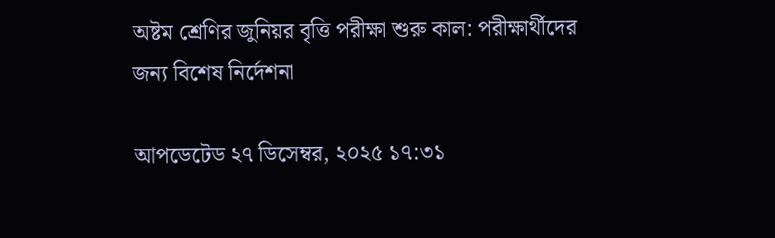অষ্টম শ্রেণির জুনিয়র বৃত্তি পরীক্ষা শুরু কাল: পরীক্ষার্থীদের জন্য বিশেষ নির্দেশনা

আপডেটেড ২৭ ডিসেম্বর, ২০২৫ ১৭:৩১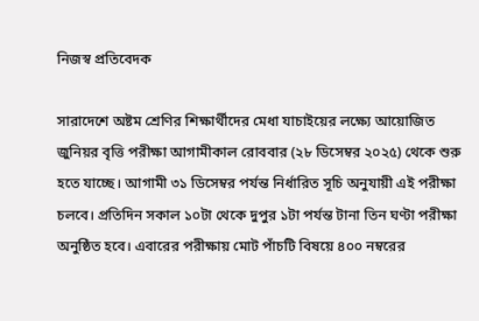নিজস্ব প্রতিবেদক

সারাদেশে অষ্টম শ্রেণির শিক্ষার্থীদের মেধা যাচাইয়ের লক্ষ্যে আয়োজিত জুনিয়র বৃত্তি পরীক্ষা আগামীকাল রোববার (২৮ ডিসেম্বর ২০২৫) থেকে শুরু হতে যাচ্ছে। আগামী ৩১ ডিসেম্বর পর্যন্ত নির্ধারিত সূচি অনুযায়ী এই পরীক্ষা চলবে। প্রতিদিন সকাল ১০টা থেকে দুপুর ১টা পর্যন্ত টানা তিন ঘণ্টা পরীক্ষা অনুষ্ঠিত হবে। এবারের পরীক্ষায় মোট পাঁচটি বিষয়ে ৪০০ নম্বরের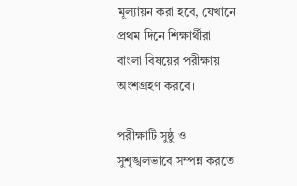মূল্যায়ন করা হবে, যেখানে প্রথম দিনে শিক্ষার্থীরা বাংলা বিষয়ের পরীক্ষায় অংশগ্রহণ করবে।

পরীক্ষাটি সুষ্ঠু ও সুশৃঙ্খলভাবে সম্পন্ন করতে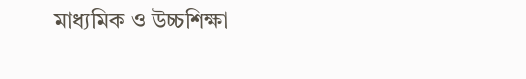মাধ্যমিক ও উচ্চশিক্ষা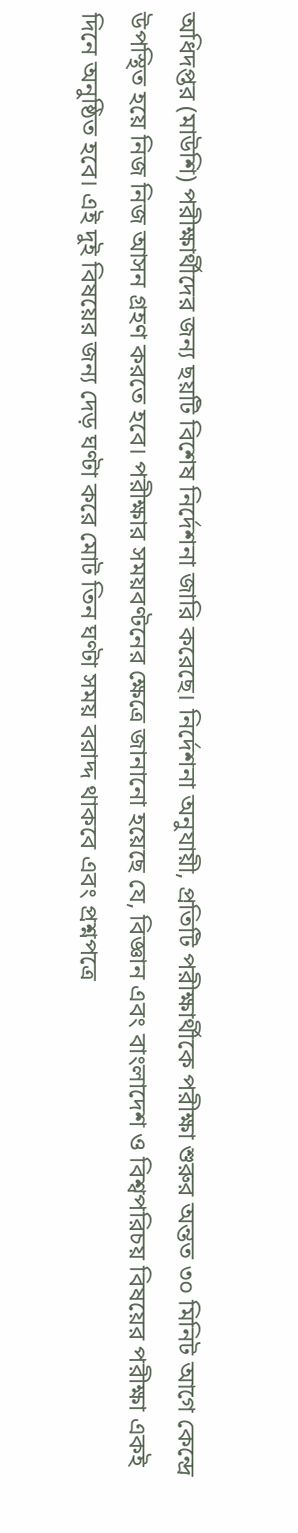অধিদপ্তর (মাউশি) পরীক্ষার্থীদের জন্য ছয়টি বিশেষ নির্দেশনা জারি করেছে। নির্দেশনা অনুযায়ী, প্রতিটি পরীক্ষার্থীকে পরীক্ষা শুরুর অন্তত ৩০ মিনিট আগে কেন্দ্রে উপস্থিত হয়ে নিজ নিজ আসন গ্রহণ করতে হবে। পরীক্ষার সময়বণ্টনের ক্ষেত্রে জানানো হয়েছে যে, বিজ্ঞান এবং বাংলাদেশ ও বিশ্বপরিচয় বিষয়ের পরীক্ষা একই দিনে অনুষ্ঠিত হবে। এই দুই বিষয়ের জন্য দেড় ঘণ্টা করে মোট তিন ঘণ্টা সময় বরাদ্দ থাকবে এবং প্রশ্নপত্রে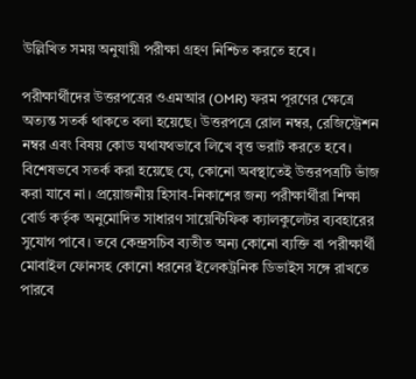উল্লিখিত সময় অনুযায়ী পরীক্ষা গ্রহণ নিশ্চিত করতে হবে।

পরীক্ষার্থীদের উত্তরপত্রের ওএমআর (OMR) ফরম পূরণের ক্ষেত্রে অত্যন্ত সতর্ক থাকতে বলা হয়েছে। উত্তরপত্রে রোল নম্বর, রেজিস্ট্রেশন নম্বর এবং বিষয় কোড যথাযথভাবে লিখে বৃত্ত ভরাট করতে হবে। বিশেষভবে সতর্ক করা হয়েছে যে, কোনো অবস্থাতেই উত্তরপত্রটি ভাঁজ করা যাবে না। প্রয়োজনীয় হিসাব-নিকাশের জন্য পরীক্ষার্থীরা শিক্ষা বোর্ড কর্তৃক অনুমোদিত সাধারণ সায়েন্টিফিক ক্যালকুলেটর ব্যবহারের সুযোগ পাবে। তবে কেন্দ্রসচিব ব্যতীত অন্য কোনো ব্যক্তি বা পরীক্ষার্থী মোবাইল ফোনসহ কোনো ধরনের ইলেকট্রনিক ডিভাইস সঙ্গে রাখতে পারবে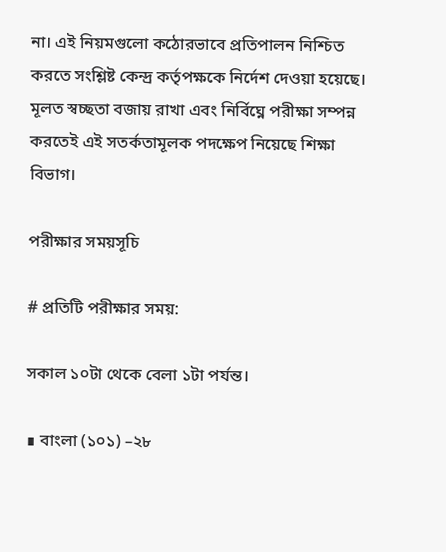না। এই নিয়মগুলো কঠোরভাবে প্রতিপালন নিশ্চিত করতে সংশ্লিষ্ট কেন্দ্র কর্তৃপক্ষকে নির্দেশ দেওয়া হয়েছে। মূলত স্বচ্ছতা বজায় রাখা এবং নির্বিঘ্নে পরীক্ষা সম্পন্ন করতেই এই সতর্কতামূলক পদক্ষেপ নিয়েছে শিক্ষা বিভাগ।

পরীক্ষার সময়সূচি

# প্রতিটি পরীক্ষার সময়:

সকাল ১০টা থেকে বেলা ১টা পর্যন্ত।

∎ বাংলা (১০১) –২৮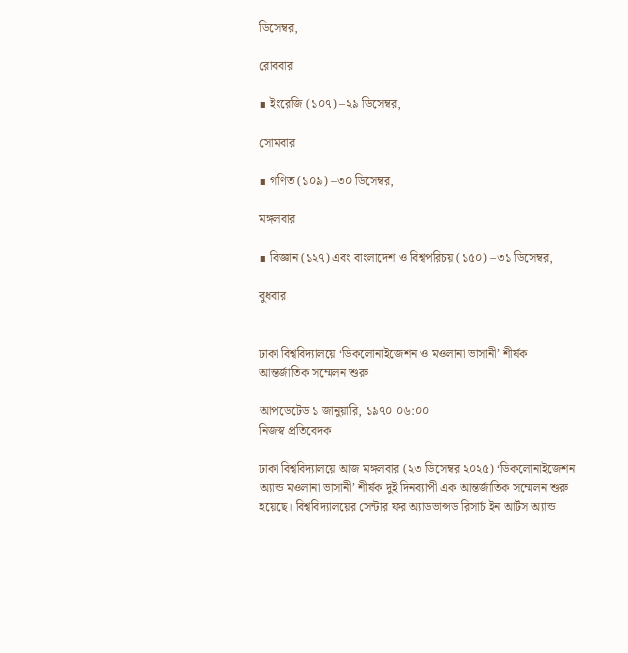ডিসেম্বর,

রোববার

∎ ইংরেজি (১০৭) –২৯ ডিসেম্বর,

সোমবার

∎ গণিত (১০৯) –৩০ ডিসেম্বর,

মঙ্গলবার

∎ বিজ্ঞান (১২৭) এবং বাংলাদেশ ও বিশ্বপরিচয় (১৫০) –৩১ ডিসেম্বর,

বুধবার


ঢাকা বিশ্ববিদ্যালয়ে ‘ডিকলোনাইজেশন ও মওলানা ভাসানী’ শীর্ষক আন্তর্জাতিক সম্মেলন শুরু

আপডেটেড ১ জানুয়ারি, ১৯৭০ ০৬:০০
নিজস্ব প্রতিবেদক

ঢাকা বিশ্ববিদ্যালয়ে আজ মঙ্গলবার (২৩ ডিসেম্বর ২০২৫) ‘ডিকলোনাইজেশন অ্যান্ড মওলানা ভাসানী’ শীর্ষক দুই দিনব্যাপী এক আন্তর্জাতিক সম্মেলন শুরু হয়েছে। বিশ্ববিদ্যালয়ের সেন্টার ফর অ্যাডভান্সড রিসার্চ ইন আর্টস অ্যান্ড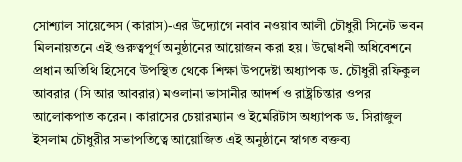সোশ্যাল সায়েন্সেস (কারাস)-এর উদ্যোগে নবাব নওয়াব আলী চৌধুরী সিনেট ভবন মিলনায়তনে এই গুরুত্বপূর্ণ অনুষ্ঠানের আয়োজন করা হয়। উদ্বোধনী অধিবেশনে প্রধান অতিথি হিসেবে উপস্থিত থেকে শিক্ষা উপদেষ্টা অধ্যাপক ড. চৌধুরী রফিকুল আবরার (সি আর আবরার) মওলানা ভাসানীর আদর্শ ও রাষ্ট্রচিন্তার ওপর আলোকপাত করেন। কারাসের চেয়ারম্যান ও ইমেরিটাস অধ্যাপক ড. সিরাজুল ইসলাম চৌধুরীর সভাপতিত্বে আয়োজিত এই অনুষ্ঠানে স্বাগত বক্তব্য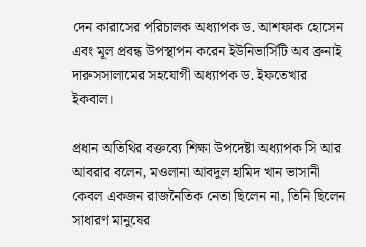দেন কারাসের পরিচালক অধ্যাপক ড. আশফাক হোসেন এবং মূল প্রবন্ধ উপস্থাপন করেন ইউনিভার্সিটি অব ব্রুনাই দারুসসালামের সহযোগী অধ্যাপক ড. ইফতেখার ইকবাল।

প্রধান অতিথির বক্তব্যে শিক্ষা উপদেষ্টা অধ্যাপক সি আর আবরার বলেন, মওলানা আবদুল হামিদ খান ভাসানী কেবল একজন রাজনৈতিক নেতা ছিলেন না, তিনি ছিলেন সাধারণ মানুষের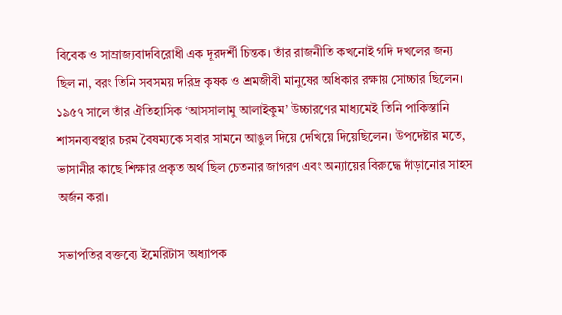বিবেক ও সাম্রাজ্যবাদবিরোধী এক দূরদর্শী চিন্তক। তাঁর রাজনীতি কখনোই গদি দখলের জন্য ছিল না, বরং তিনি সবসময় দরিদ্র কৃষক ও শ্রমজীবী মানুষের অধিকার রক্ষায় সোচ্চার ছিলেন। ১৯৫৭ সালে তাঁর ঐতিহাসিক ‘আসসালামু আলাইকুম’ উচ্চারণের মাধ্যমেই তিনি পাকিস্তানি শাসনব্যবস্থার চরম বৈষম্যকে সবার সামনে আঙুল দিয়ে দেখিয়ে দিয়েছিলেন। উপদেষ্টার মতে, ভাসানীর কাছে শিক্ষার প্রকৃত অর্থ ছিল চেতনার জাগরণ এবং অন্যায়ের বিরুদ্ধে দাঁড়ানোর সাহস অর্জন করা।

সভাপতির বক্তব্যে ইমেরিটাস অধ্যাপক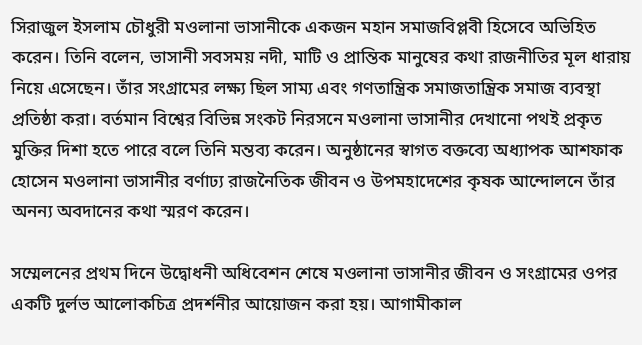সিরাজুল ইসলাম চৌধুরী মওলানা ভাসানীকে একজন মহান সমাজবিপ্লবী হিসেবে অভিহিত করেন। তিনি বলেন, ভাসানী সবসময় নদী, মাটি ও প্রান্তিক মানুষের কথা রাজনীতির মূল ধারায় নিয়ে এসেছেন। তাঁর সংগ্রামের লক্ষ্য ছিল সাম্য এবং গণতান্ত্রিক সমাজতান্ত্রিক সমাজ ব্যবস্থা প্রতিষ্ঠা করা। বর্তমান বিশ্বের বিভিন্ন সংকট নিরসনে মওলানা ভাসানীর দেখানো পথই প্রকৃত মুক্তির দিশা হতে পারে বলে তিনি মন্তব্য করেন। অনুষ্ঠানের স্বাগত বক্তব্যে অধ্যাপক আশফাক হোসেন মওলানা ভাসানীর বর্ণাঢ্য রাজনৈতিক জীবন ও উপমহাদেশের কৃষক আন্দোলনে তাঁর অনন্য অবদানের কথা স্মরণ করেন।

সম্মেলনের প্রথম দিনে উদ্বোধনী অধিবেশন শেষে মওলানা ভাসানীর জীবন ও সংগ্রামের ওপর একটি দুর্লভ আলোকচিত্র প্রদর্শনীর আয়োজন করা হয়। আগামীকাল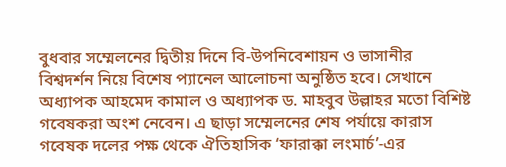বুধবার সম্মেলনের দ্বিতীয় দিনে বি-উপনিবেশায়ন ও ভাসানীর বিশ্বদর্শন নিয়ে বিশেষ প্যানেল আলোচনা অনুষ্ঠিত হবে। সেখানে অধ্যাপক আহমেদ কামাল ও অধ্যাপক ড. মাহবুব উল্লাহর মতো বিশিষ্ট গবেষকরা অংশ নেবেন। এ ছাড়া সম্মেলনের শেষ পর্যায়ে কারাস গবেষক দলের পক্ষ থেকে ঐতিহাসিক ‘ফারাক্কা লংমার্চ’-এর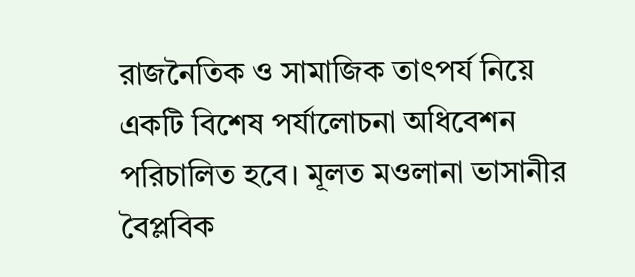রাজনৈতিক ও সামাজিক তাৎপর্য নিয়ে একটি বিশেষ পর্যালোচনা অধিবেশন পরিচালিত হবে। মূলত মওলানা ভাসানীর বৈপ্লবিক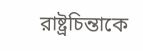রাষ্ট্রচিন্তাকে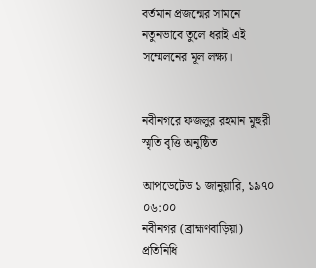বর্তমান প্রজন্মের সামনে নতুনভাবে তুলে ধরাই এই সম্মেলনের মূল লক্ষ্য।


নবীনগরে ফজলুর রহমান মুহুরী স্মৃতি বৃত্তি অনুষ্ঠিত

আপডেটেড ১ জানুয়ারি, ১৯৭০ ০৬:০০
নবীনগর (ব্রাহ্মণবাড়িয়া) প্রতিনিধি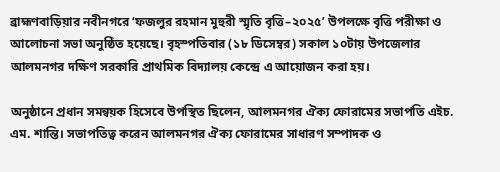ব্রাহ্মণবাড়িয়ার নবীনগরে ‘ফজলুর রহমান মুহুরী স্মৃতি বৃত্তি–২০২৫’ উপলক্ষে বৃত্তি পরীক্ষা ও আলোচনা সভা অনুষ্ঠিত হয়েছে। বৃহস্পতিবার (১৮ ডিসেম্বর) সকাল ১০টায় উপজেলার আলমনগর দক্ষিণ সরকারি প্রাথমিক বিদ্যালয় কেন্দ্রে এ আয়োজন করা হয়।

অনুষ্ঠানে প্রধান সমন্বয়ক হিসেবে উপস্থিত ছিলেন, আলমনগর ঐক্য ফোরামের সভাপতি এইচ. এম. শান্তি। সভাপতিত্ব করেন আলমনগর ঐক্য ফোরামের সাধারণ সম্পাদক ও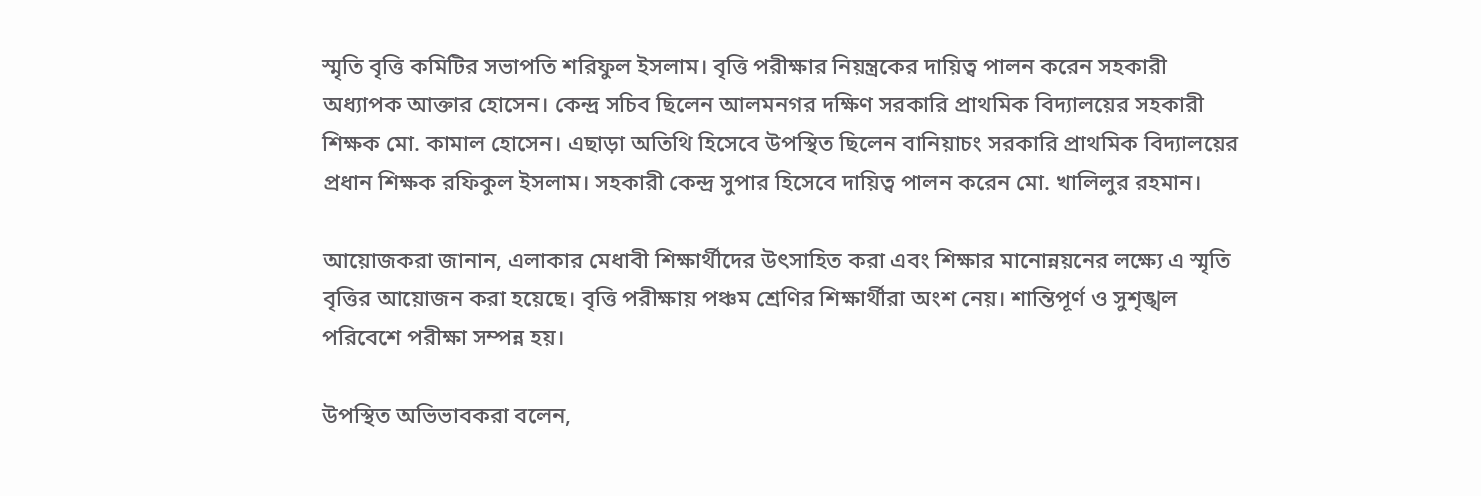স্মৃতি বৃত্তি কমিটির সভাপতি শরিফুল ইসলাম। বৃত্তি পরীক্ষার নিয়ন্ত্রকের দায়িত্ব পালন করেন সহকারী অধ্যাপক আক্তার হোসেন। কেন্দ্র সচিব ছিলেন আলমনগর দক্ষিণ সরকারি প্রাথমিক বিদ্যালয়ের সহকারী শিক্ষক মো. কামাল হোসেন। এছাড়া অতিথি হিসেবে উপস্থিত ছিলেন বানিয়াচং সরকারি প্রাথমিক বিদ্যালয়ের প্রধান শিক্ষক রফিকুল ইসলাম। সহকারী কেন্দ্র সুপার হিসেবে দায়িত্ব পালন করেন মো. খালিলুর রহমান।

আয়োজকরা জানান, এলাকার মেধাবী শিক্ষার্থীদের উৎসাহিত করা এবং শিক্ষার মানোন্নয়নের লক্ষ্যে এ স্মৃতি বৃত্তির আয়োজন করা হয়েছে। বৃত্তি পরীক্ষায় পঞ্চম শ্রেণির শিক্ষার্থীরা অংশ নেয়। শান্তিপূর্ণ ও সুশৃঙ্খল পরিবেশে পরীক্ষা সম্পন্ন হয়।

উপস্থিত অভিভাবকরা বলেন,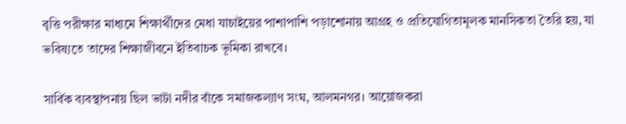বৃত্তি পরীক্ষার মাধ্যমে শিক্ষার্থীদের মেধা যাচাইয়ের পাশাপাশি পড়াশোনায় আগ্রহ ও প্রতিযোগিতামূলক মানসিকতা তৈরি হয়, যা ভবিষ্যতে তাদের শিক্ষাজীবনে ইতিবাচক ভূমিকা রাখবে।

সার্বিক ব্যবস্থাপনায় ছিল ভাটা নদীর বাঁকে সমাজকল্যাণ সংঘ, আলমনগর। আয়োজকরা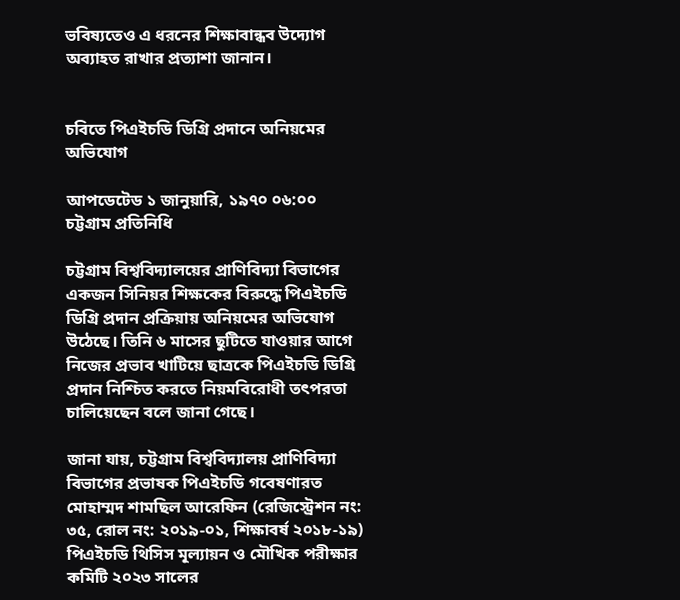ভবিষ্যতেও এ ধরনের শিক্ষাবান্ধব উদ্যোগ অব্যাহত রাখার প্রত্যাশা জানান।


চবিতে পিএইচডি ডিগ্রি প্রদানে অনিয়মের অভিযোগ

আপডেটেড ১ জানুয়ারি, ১৯৭০ ০৬:০০
চট্টগ্রাম প্রতিনিধি

চট্টগ্রাম বিশ্ববিদ্যালয়ের প্রাণিবিদ্যা বিভাগের একজন সিনিয়র শিক্ষকের বিরুদ্ধে পিএইচডি ডিগ্রি প্রদান প্রক্রিয়ায় অনিয়মের অভিযোগ উঠেছে। তিনি ৬ মাসের ছুটিতে যাওয়ার আগে নিজের প্রভাব খাটিয়ে ছাত্রকে পিএইচডি ডিগ্রি প্রদান নিশ্চিত করতে নিয়মবিরোধী তৎপরতা চালিয়েছেন বলে জানা গেছে।

জানা যায়, চট্টগ্রাম বিশ্ববিদ্যালয় প্রাণিবিদ্যা বিভাগের প্রভাষক পিএইচডি গবেষণারত মোহাম্মদ শামছিল আরেফিন (রেজিস্ট্রেশন নং: ৩৫, রোল নং: ২০১৯-০১, শিক্ষাবর্ষ ২০১৮-১৯) পিএইচডি থিসিস মূল্যায়ন ও মৌখিক পরীক্ষার কমিটি ২০২৩ সালের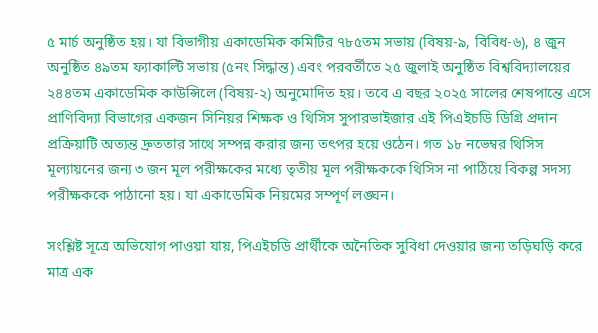৫ মার্চ অনুষ্ঠিত হয়। যা বিভাগীয় একাডেমিক কমিটির ৭৮৫তম সভায় (বিষয়-৯, বিবিধ-৬), ৪ জুন অনুষ্ঠিত ৪৯তম ফ্যাকাল্টি সভায় (৫নং সিদ্ধান্ত) এবং পরবর্তীতে ২৫ জুলাই অনুষ্ঠিত বিশ্ববিদ্যালয়ের ২৪৪তম একাডেমিক কাউন্সিলে (বিষয়-২) অনুমোদিত হয়। তবে এ বছর ২০২৫ সালের শেষপান্তে এসে প্রাণিবিদ্যা বিভাগের একজন সিনিয়র শিক্ষক ও থিসিস সুপারভাইজার এই পিএইচডি ডিগ্রি প্রদান প্রক্রিয়াটি অত্যন্ত দ্রুততার সাথে সম্পন্ন করার জন্য তৎপর হয়ে ওঠেন। গত ১৮ নভেম্বর থিসিস মূল্যায়নের জন্য ৩ জন মূল পরীক্ষকের মধ্যে তৃতীয় মূল পরীক্ষককে থিসিস না পাঠিয়ে বিকল্প সদস্য পরীক্ষককে পাঠানো হয়। যা একাডেমিক নিয়মের সম্পূর্ণ লঙ্ঘন।

সংশ্লিষ্ট সূত্রে অভিযোগ পাওয়া যায়, পিএইচডি প্রার্থীকে অনৈতিক সুবিধা দেওয়ার জন্য তড়িঘড়ি করে মাত্র এক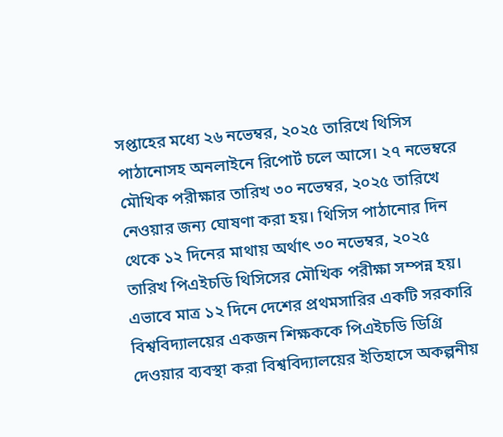সপ্তাহের মধ্যে ২৬ নভেম্বর, ২০২৫ তারিখে থিসিস পাঠানোসহ অনলাইনে রিপোর্ট চলে আসে। ২৭ নভেম্বরে মৌখিক পরীক্ষার তারিখ ৩০ নভেম্বর, ২০২৫ তারিখে নেওয়ার জন্য ঘোষণা করা হয়। থিসিস পাঠানোর দিন থেকে ১২ দিনের মাথায় অর্থাৎ ৩০ নভেম্বর, ২০২৫ তারিখ পিএইচডি থিসিসের মৌখিক পরীক্ষা সম্পন্ন হয়। এভাবে মাত্র ১২ দিনে দেশের প্রথমসারির একটি সরকারি বিশ্ববিদ্যালয়ের একজন শিক্ষককে পিএইচডি ডিগ্রি দেওয়ার ব্যবস্থা করা বিশ্ববিদ্যালয়ের ইতিহাসে অকল্পনীয়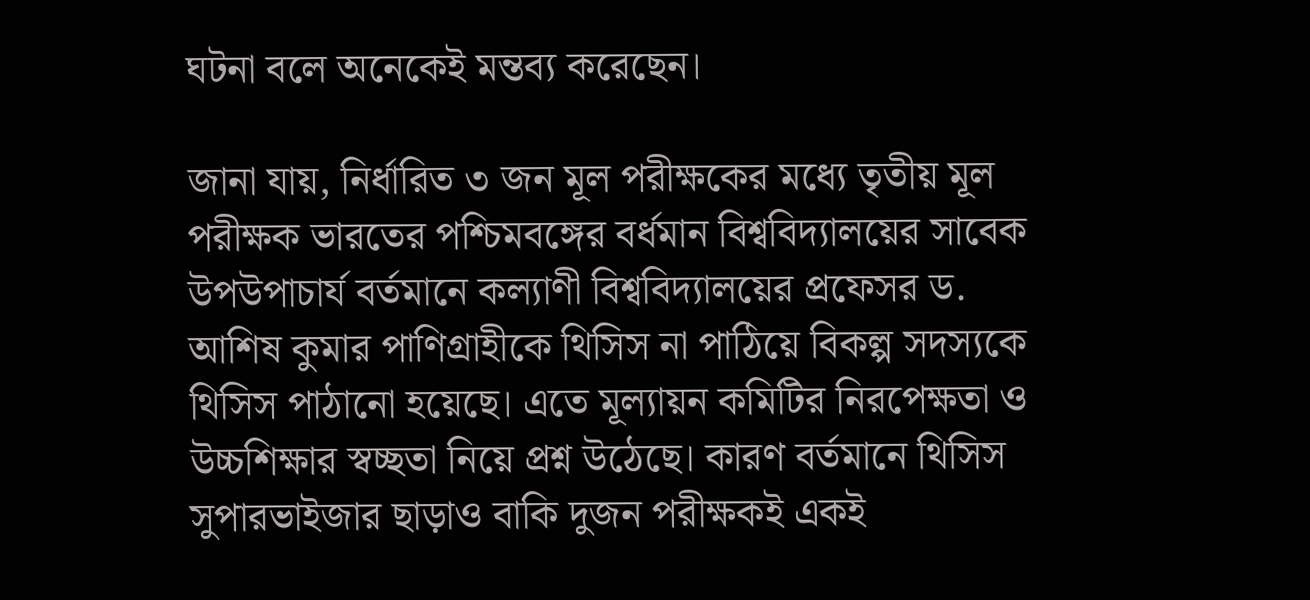ঘটনা বলে অনেকেই মন্তব্য করেছেন।

জানা যায়, নির্ধারিত ৩ জন মূল পরীক্ষকের মধ্যে তৃতীয় মূল পরীক্ষক ভারতের পশ্চিমবঙ্গের বর্ধমান বিশ্ববিদ্যালয়ের সাবেক উপউপাচার্য বর্তমানে কল্যাণী বিশ্ববিদ্যালয়ের প্রফেসর ড. আশিষ কুমার পাণিগ্রাহীকে থিসিস না পাঠিয়ে বিকল্প সদস্যকে থিসিস পাঠানো হয়েছে। এতে মূল্যায়ন কমিটির নিরপেক্ষতা ও উচ্চশিক্ষার স্বচ্ছতা নিয়ে প্রশ্ন উঠেছে। কারণ বর্তমানে থিসিস সুপারভাইজার ছাড়াও বাকি দুজন পরীক্ষকই একই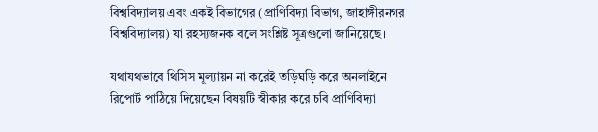বিশ্ববিদ্যালয় এবং একই বিভাগের (প্রাণিবিদ্যা বিভাগ, জাহাঙ্গীরনগর বিশ্ববিদ্যালয়) যা রহস্যজনক বলে সংশ্লিষ্ট সূত্রগুলো জানিয়েছে।

যথাযথভাবে থিসিস মূল্যায়ন না করেই তড়িঘড়ি করে অনলাইনে রিপোর্ট পাঠিয়ে দিয়েছেন বিষয়টি স্বীকার করে চবি প্রাণিবিদ্যা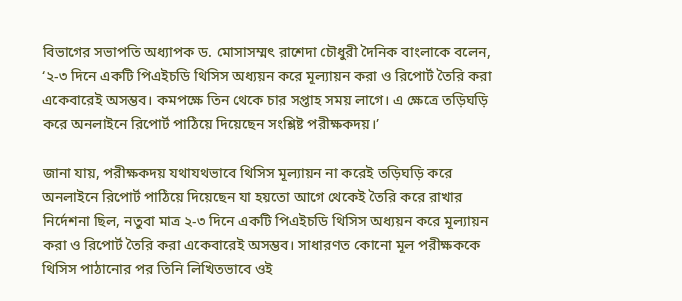বিভাগের সভাপতি অধ্যাপক ড. মোসাসম্মৎ রাশেদা চৌধুরী দৈনিক বাংলাকে বলেন, ‘২-৩ দিনে একটি পিএইচডি থিসিস অধ্যয়ন করে মূল্যায়ন করা ও রিপোর্ট তৈরি করা একেবারেই অসম্ভব। কমপক্ষে তিন থেকে চার সপ্তাহ সময় লাগে। এ ক্ষেত্রে তড়িঘড়ি করে অনলাইনে রিপোর্ট পাঠিয়ে দিয়েছেন সংশ্লিষ্ট পরীক্ষকদয়।’

জানা যায়, পরীক্ষকদয় যথাযথভাবে থিসিস মূল্যায়ন না করেই তড়িঘড়ি করে অনলাইনে রিপোর্ট পাঠিয়ে দিয়েছেন যা হয়তো আগে থেকেই তৈরি করে রাখার নির্দেশনা ছিল, নতুবা মাত্র ২-৩ দিনে একটি পিএইচডি থিসিস অধ্যয়ন করে মূল্যায়ন করা ও রিপোর্ট তৈরি করা একেবারেই অসম্ভব। সাধারণত কোনো মূল পরীক্ষককে থিসিস পাঠানোর পর তিনি লিখিতভাবে ওই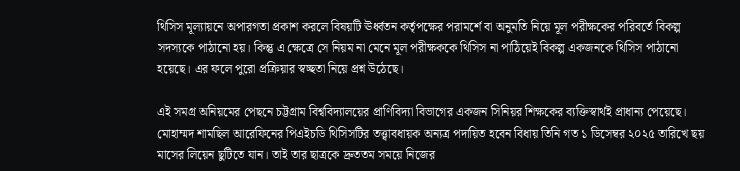থিসিস মূল্যায়নে অপারগতা প্রকাশ করলে বিষয়টি ঊর্ধ্বতন কর্তৃপক্ষের পরামর্শে বা অনুমতি নিয়ে মূল পরীক্ষকের পরিবর্তে বিকল্প সদস্যকে পাঠানো হয়। কিন্তু এ ক্ষেত্রে সে নিয়ম না মেনে মূল পরীক্ষককে থিসিস না পাঠিয়েই বিকল্প একজনকে থিসিস পাঠানো হয়েছে। এর ফলে পুরো প্রক্রিয়ার স্বচ্ছতা নিয়ে প্রশ্ন উঠেছে।

এই সমগ্র অনিয়মের পেছনে চট্টগ্রাম বিশ্ববিদ্যালয়ের প্রাণিবিদ্যা বিভাগের একজন সিনিয়র শিক্ষকের ব্যক্তিস্বার্থই প্রাধান্য পেয়েছে। মোহাম্মদ শামছিল আরেফিনের পিএইচডি থিসিসটির তত্ত্বাবধায়ক অন্যত্র পদায়িত হবেন বিধায় তিনি গত ১ ডিসেম্বর ২০২৫ তারিখে ছয় মাসের লিয়েন ছুটিতে যান। তাই তার ছাত্রকে দ্রুততম সময়ে নিজের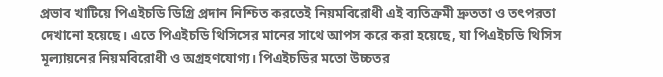প্রভাব খাটিয়ে পিএইচডি ডিগ্রি প্রদান নিশ্চিত করতেই নিয়মবিরোধী এই ব্যতিক্রমী দ্রুততা ও তৎপরতা দেখানো হয়েছে। এতে পিএইচডি থিসিসের মানের সাথে আপস করে করা হয়েছে, যা পিএইচডি থিসিস মূল্যায়নের নিয়মবিরোধী ও অগ্রহণযোগ্য। পিএইচডির মতো উচ্চতর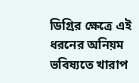ডিগ্রির ক্ষেত্রে এই ধরনের অনিয়ম ভবিষ্যতে খারাপ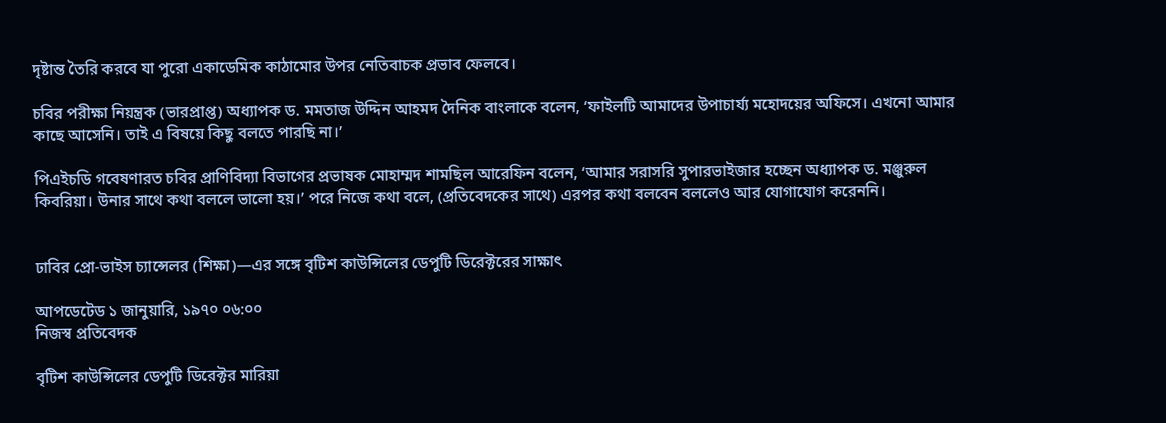দৃষ্টান্ত তৈরি করবে যা পুরো একাডেমিক কাঠামোর উপর নেতিবাচক প্রভাব ফেলবে।

চবির পরীক্ষা নিয়ন্ত্রক (ভারপ্রাপ্ত) অধ্যাপক ড. মমতাজ উদ্দিন আহমদ দৈনিক বাংলাকে বলেন, ‘ফাইলটি আমাদের উপাচার্য্য মহোদয়ের অফিসে। এখনো আমার কাছে আসেনি। তাই এ বিষয়ে কিছু বলতে পারছি না।’

পিএইচডি গবেষণারত চবির প্রাণিবিদ্যা বিভাগের প্রভাষক মোহাম্মদ শামছিল আরেফিন বলেন, ‘আমার সরাসরি সুপারভাইজার হচ্ছেন অধ্যাপক ড. মঞ্জুরুল কিবরিয়া। উনার সাথে কথা বললে ভালো হয়।’ পরে নিজে কথা বলে, (প্রতিবেদকের সাথে) এরপর কথা বলবেন বললেও আর যোগাযোগ করেননি।


ঢাবির প্রো-ভাইস চ্যান্সেলর (শিক্ষা)―এর সঙ্গে বৃটিশ কাউন্সিলের ডেপুটি ডিরেক্টরের সাক্ষাৎ

আপডেটেড ১ জানুয়ারি, ১৯৭০ ০৬:০০
নিজস্ব প্রতিবেদক

বৃটিশ কাউন্সিলের ডেপুটি ডিরেক্টর মারিয়া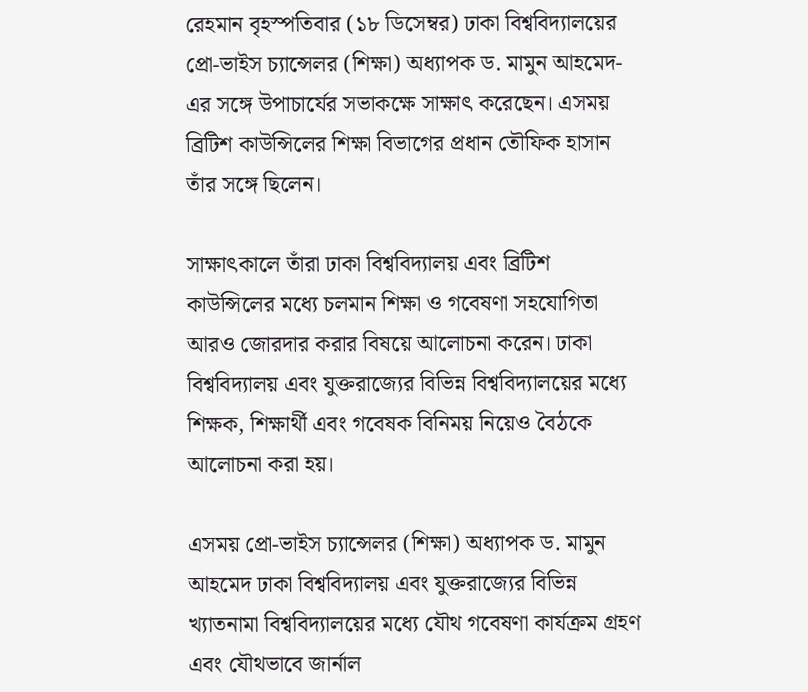রেহমান বৃহস্পতিবার (১৮ ডিসেম্বর) ঢাকা বিশ্ববিদ্যালয়ের প্রো-ভাইস চ্যান্সেলর (শিক্ষা) অধ্যাপক ড. মামুন আহমেদ-এর সঙ্গে উপাচার্যের সভাকক্ষে সাক্ষাৎ করেছেন। এসময় ব্রিটিশ কাউন্সিলের শিক্ষা বিভাগের প্রধান তৌফিক হাসান তাঁর সঙ্গে ছিলেন।

সাক্ষাৎকালে তাঁরা ঢাকা বিশ্ববিদ্যালয় এবং ব্রিটিশ কাউন্সিলের মধ্যে চলমান শিক্ষা ও গবেষণা সহযোগিতা আরও জোরদার করার বিষয়ে আলোচনা করেন। ঢাকা বিশ্ববিদ্যালয় এবং যুক্তরাজ্যের বিভিন্ন বিশ্ববিদ্যালয়ের মধ্যে শিক্ষক, শিক্ষার্থী এবং গবেষক বিনিময় নিয়েও বৈঠকে আলোচনা করা হয়।

এসময় প্রো-ভাইস চ্যান্সেলর (শিক্ষা) অধ্যাপক ড. মামুন আহমেদ ঢাকা বিশ্ববিদ্যালয় এবং যুক্তরাজ্যের বিভিন্ন খ্যাতনামা বিশ্ববিদ্যালয়ের মধ্যে যৌথ গবেষণা কার্যক্রম গ্রহণ এবং যৌথভাবে জার্নাল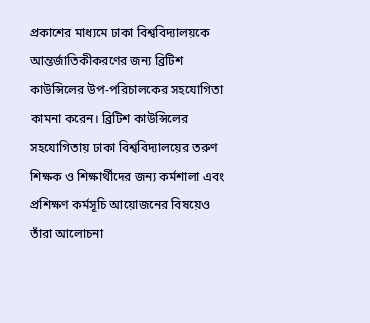প্রকাশের মাধ্যমে ঢাকা বিশ্ববিদ্যালয়কে আন্তর্জাতিকীকরণের জন্য ব্রিটিশ কাউন্সিলের উপ-পরিচালকের সহযোগিতা কামনা করেন। ব্রিটিশ কাউন্সিলের সহযোগিতায় ঢাকা বিশ্ববিদ্যালয়ের তরুণ শিক্ষক ও শিক্ষার্থীদের জন্য কর্মশালা এবং প্রশিক্ষণ কর্মসূচি আয়োজনের বিষয়েও তাঁরা আলোচনা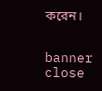করেন।


banner close